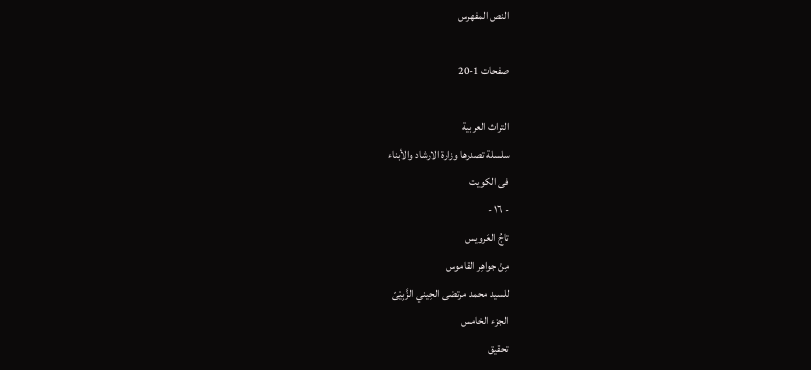النص المفهرس

صفحات 1-20

التراث العربية
سلسلة تصدرها وزارة الارشاد والأبناء
فى الكويت
- ١٦ -
تاجُ العَرويس
مِنْ جواهِر القاموس
للسيد محمد مرتضى الحِيني الزَّبِيْىّ
الجزء الخامس
تحقيق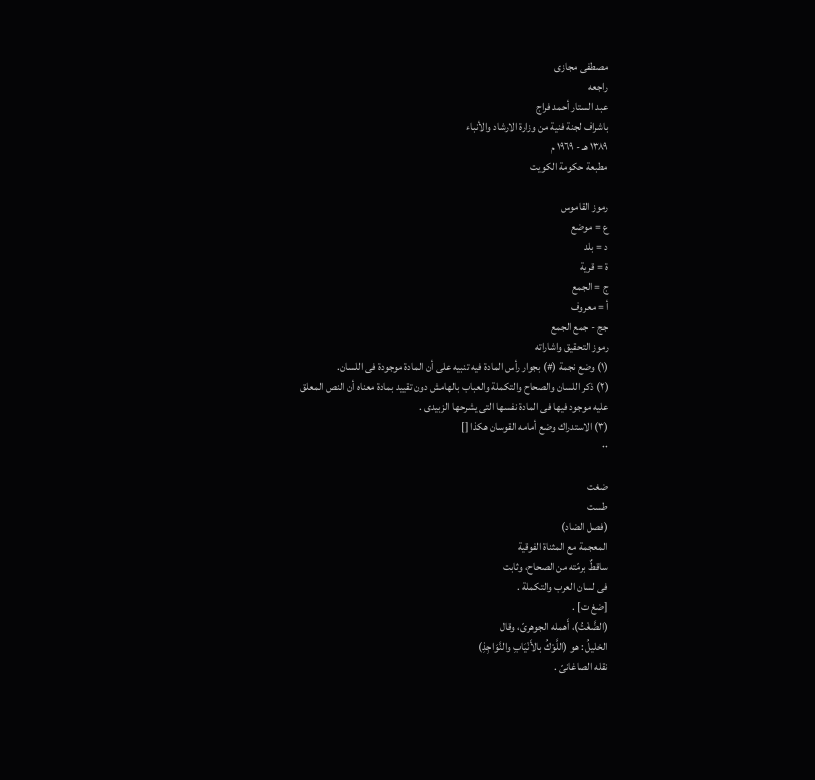مصطفى مجازى
راجعه
عبد الستار أحمد فراج
باشراف لجنة فنية من وزارة الارشاد والأنباء
١٣٨٩ هـ - ١٩٦٩ م
مطبعة حكومة الكويت

رموز القاموس
ع = موضع
د = بلد
ة = قرية
ج = الجمع
أ = معروف
جج - جمع الجمع
رموز التحقيق واشاراته
(١) وضع نجمة (#) بجوار رأس المادة فيه تنبيه على أن المادة موجودة فى اللسان.
(٢) ذكر اللسان والصحاح والتكملة والعباب بالهامش دون تقييد بمادة معناه أن النص المعلق
عليه موجود فيها فى المادة نفسها التى يشرحها الزبيدى .
(٣) الاستدراك وضع أمامه القوسان هكذا []
٠٠

ضغت
طست
(فصل الضاد)
المعجمة مع المثناة الفوقية
ساقطٌ برمّته من الصحاح، وثابت
فى لسان العرب والتكملة .
[ضغ ت] .
(الضَّغْتُ)، أَهمله الجوهرىّ، وقال
الخليلُ : هو (اللَّوْكُ بالأَنْيَابِ والنَّوَاجِذِ)
نقله الصاغانىّ .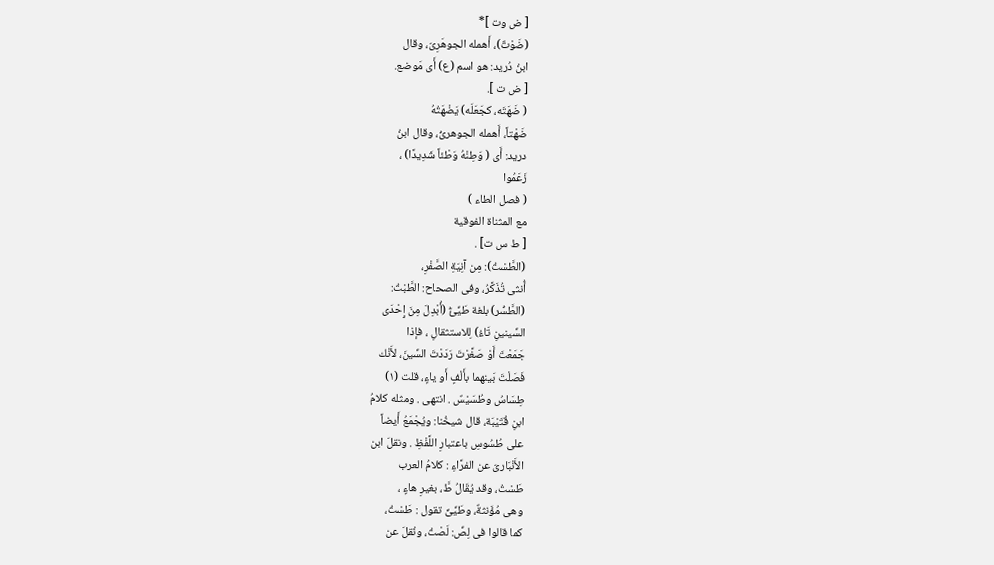[ ض وت ]*
(ضَوْتٌ)، أَهمله الجوهَرِىّ، وقال
ابنُ دُريد: هو اسم (ع) أَى مَوضع.
[ ض ت ].
( ضَهَتَه، كجَعَلَه) يَضْهَتُهُ
ضَهْتاً، أَهمله الجوهرىُّ، وقال ابنُ
دريد: أَى ( وَطِنْهُ وَطْئاً شَدِيدًا) ،
زَعَمُوا
( فصل الطاء )
مع المثناة الفوقية
[ ط س ت] .
(الطَّسْتُ): مِن آنِيَةِ الصَّفْرِ،
أُنثى تُذَكَّرُ، وفى الصحاح: الطَّبْتُ:
(الطَّسُّر) بلغة طَيِّئُّ (أُبْدِلَ مِنَ إِحْدَى
السِّينينِ تَاءُ) لِلاستثقالِ ، فإذا
جَمَعْتَ أَوْ صَغَّرْتَ رَدَدْتَ السِّينَ، لأَنْك
فَصَلْتَ بَينهما بأَلْفٍ أَو ياءٍ، قلت (١)
طِسَاسُ وطُسَيْسٌ . انتهى . ومثله كلامُ
ابنِ قُتَيْبَة، قال شيخُنا: ويُجْمَعُ أَيضاً
على طُسُوسِ باعتبارِ اللَّفْظِ . ونقلَ ابن
الأَنْبَارىّ عن الفرَّاءِ : كلامُ العرب
طَسْتُ، وقد يُقَالُ طَّ، بغيرِ هاءٍ ،
وهى مُؤَنثةٌ، وطَيِّىٌّ تقول : طَسْتُ،
كما قالوا فى لِصِّ: لَصْتُ، ونُقلَ عن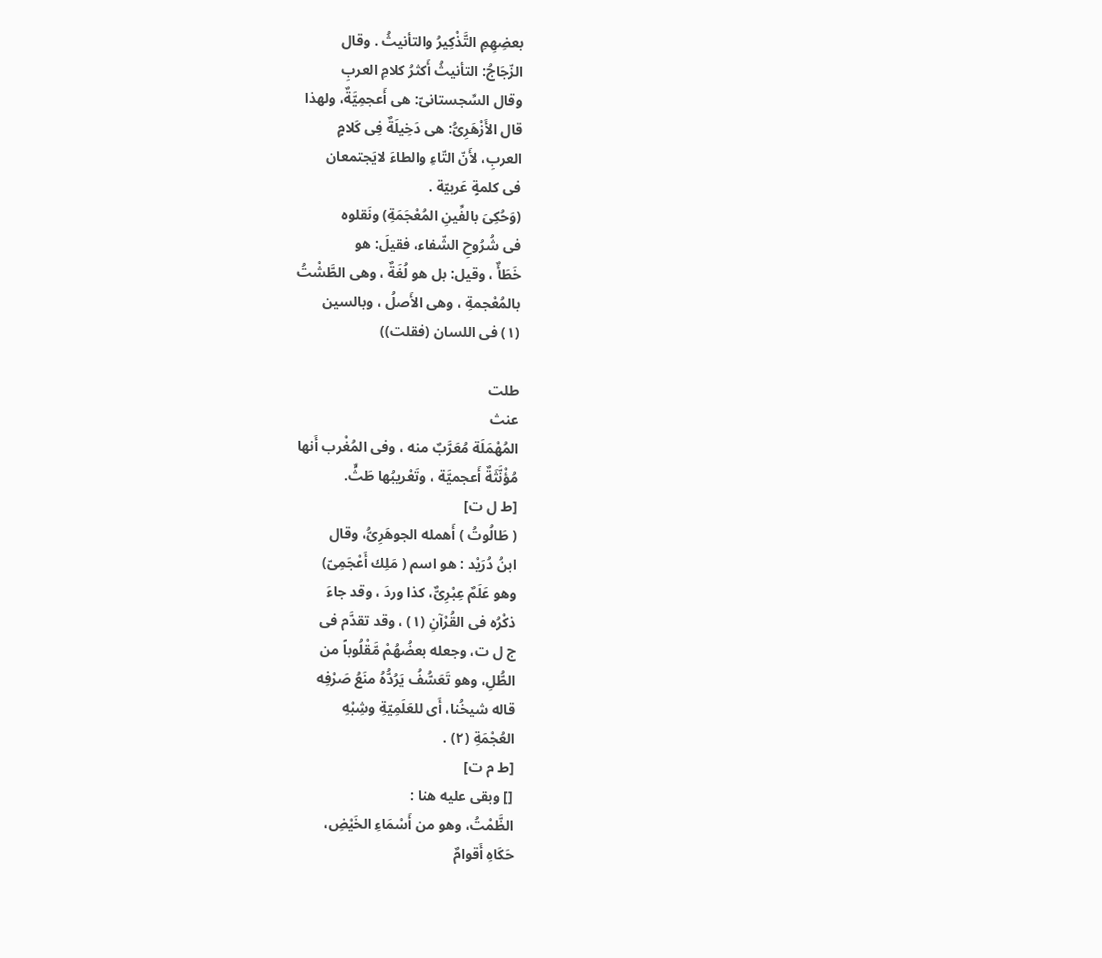بعضِهِمِ التَّذْكِيرُ والتأنيثُ . وقال
الزّجَاجُ: التأنيثُ أَكثرُ كلامِ العربِ
وقال السِّجستانىّ: هى أَعجمِيَّةٌ، ولهذا
قال الأَزْهَرِىُّ: هى دَخِيلَةٌ فِى كَلامٍ
العربِ، لأَنّ التّاءِ والطاءَ لايَجتمعان
فى كلمةٍ عَربيّة .
(وَحُكِىَ بالفِّينِ المُعْجَمَةِ) ونَقلوه
فى شُرُوحِ الشّفاء، فقيلَ: هو
خَطَأٌ ، وقيل: بل هو لُغَةٌ ، وهى الطَّشْتُ
بالمُعْجمةِ ، وهى الأَصلُ ، وبالسين
(١) فى اللسان (فقلت))

طلت
عنث
المُهْمَلَة مُعَرَّبٌ منه ، وفى المُغْرب أَنها
مُؤْنَّثَةٌ أَعجميَّة ، وتَعْريبُها طَثٍّ.
[ط ل ت]
( طَالُوتُ ) أَهمله الجوهَرِىُّ، وقال
ابنُ دُرَيْد : هو اسم ( مَلِك أَعْجَمِىّ)
وهو عَلَمٌ عِبْرِىٌّ، كذا وردَ ، وقد جاءَ
ذكْرُه فى القُرْآنِ (١) ، وقد تقدَّم فى
ج ل ت، وجعله بعضُهُمْ مَّقْلُوباً من
الطُّلِ، وهو تَعَسُّفُ يَرُدُّهُ منَعُ صَرْفِه
قاله شيخُنا، أَى للعَلَمِيّةِ وشِبْهِ
العُجْمَةِ (٢) .
[ط م ت]
[] وبقى عليه هنا :
الظَّمْتُ، وهو من أَسْمَاءِ الخَيْضِ،
حَكَاهِ أَقوامٌ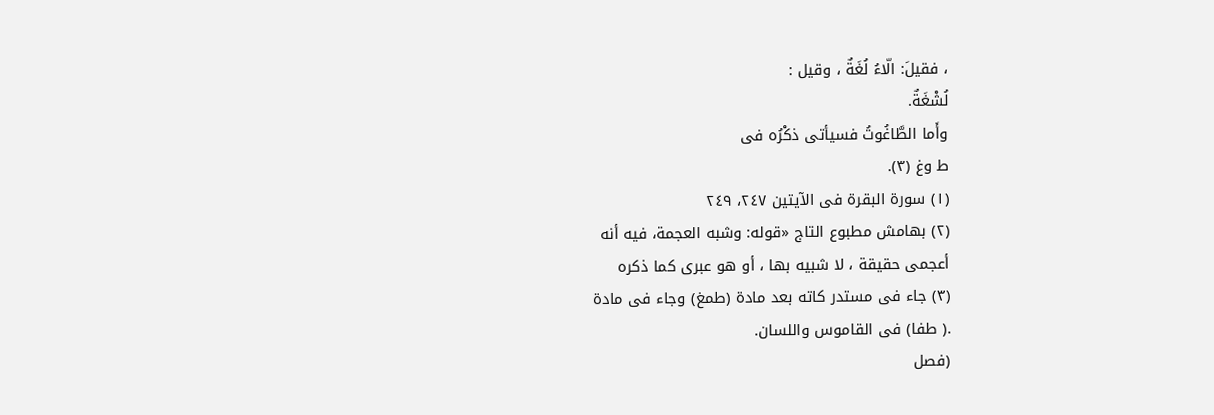، فقيلَ: الّاءُ لُغَةٌ ، وقيل :
لُشْغَةٌ.
وأَما الطَّاغُوتُ فسيأتى ذكْرُه فى
ط وغ (٣).
(١) سورة البقرة فى الآيتين ٢٤٧، ٢٤٩
(٢) بهامش مطبوع التاج «قوله: وشبه العجمة، فيه أنه
أعجمى حقيقة ، لا شبيه بها ، أو هو عبرى كما ذكره
(٣) جاء فى مستدر كاته بعد مادة (طمغ) وجاء فى مادة
.( طفا) فى القاموس واللسان.
(فصل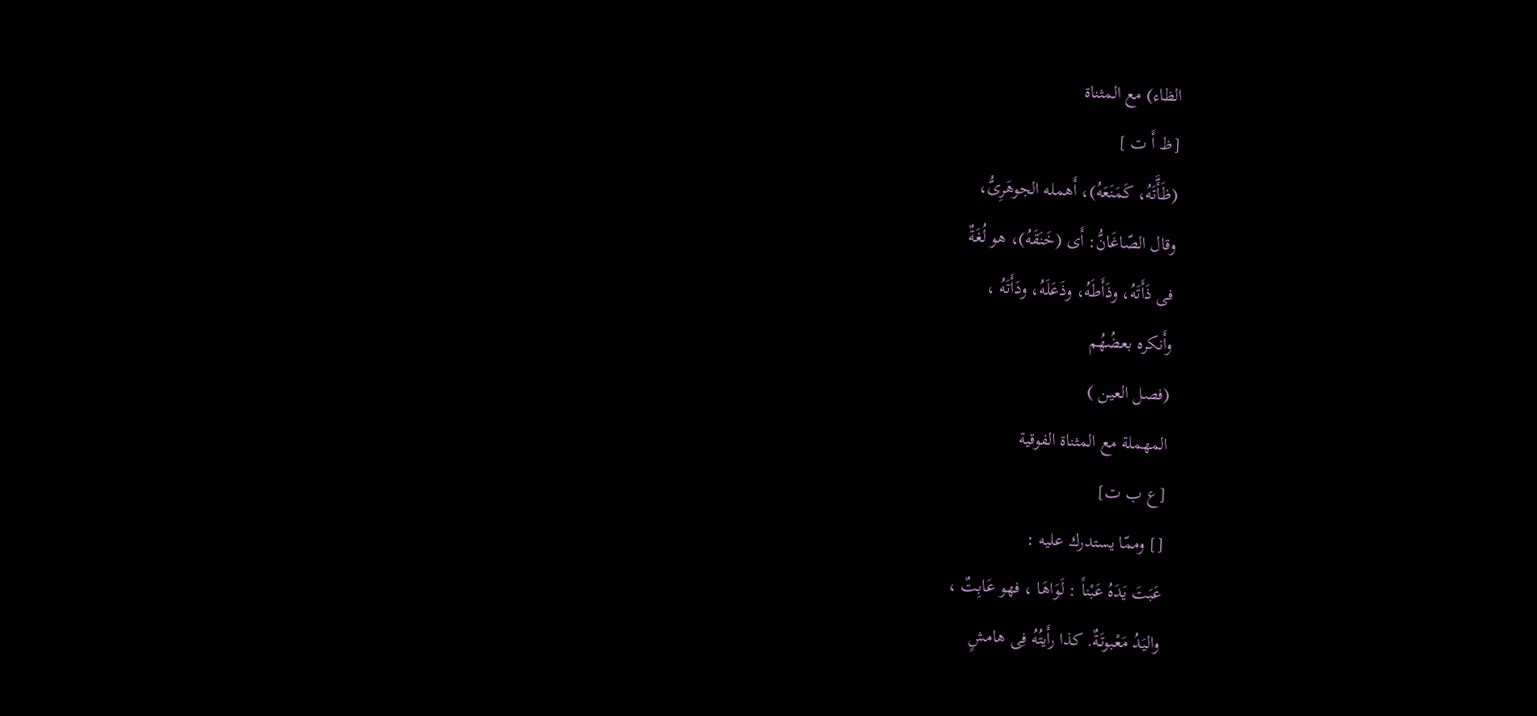الظاء) مع المثناة
[ظ أَ ت ]
(ظَأَّتَهُ، كَمَنَعَهُ)، أَهمله الجوهَرِىُّ،
وقال الصّاغَانُّ: أَى (خَنَقَهُ)، هو لُغَةٌ
فى ذَأَتَهُ، وذَأَطَهُ، وذَعَلَهُ، ودَأَتَهُ ،
وأَنکره بعضُهُم
(فصل العين )
المهملة مع المثناة الفوقية
[ع ب ت]
[] وممّا يستدرك عليه :
عَبَتَ يَدَهُ عَبْناً : لَوَاهَا ، فهو عَابِتٌ ،
واليَدُ مَعْبوتَةٌ. كذا رأَيتُهُ فِى هامشٍ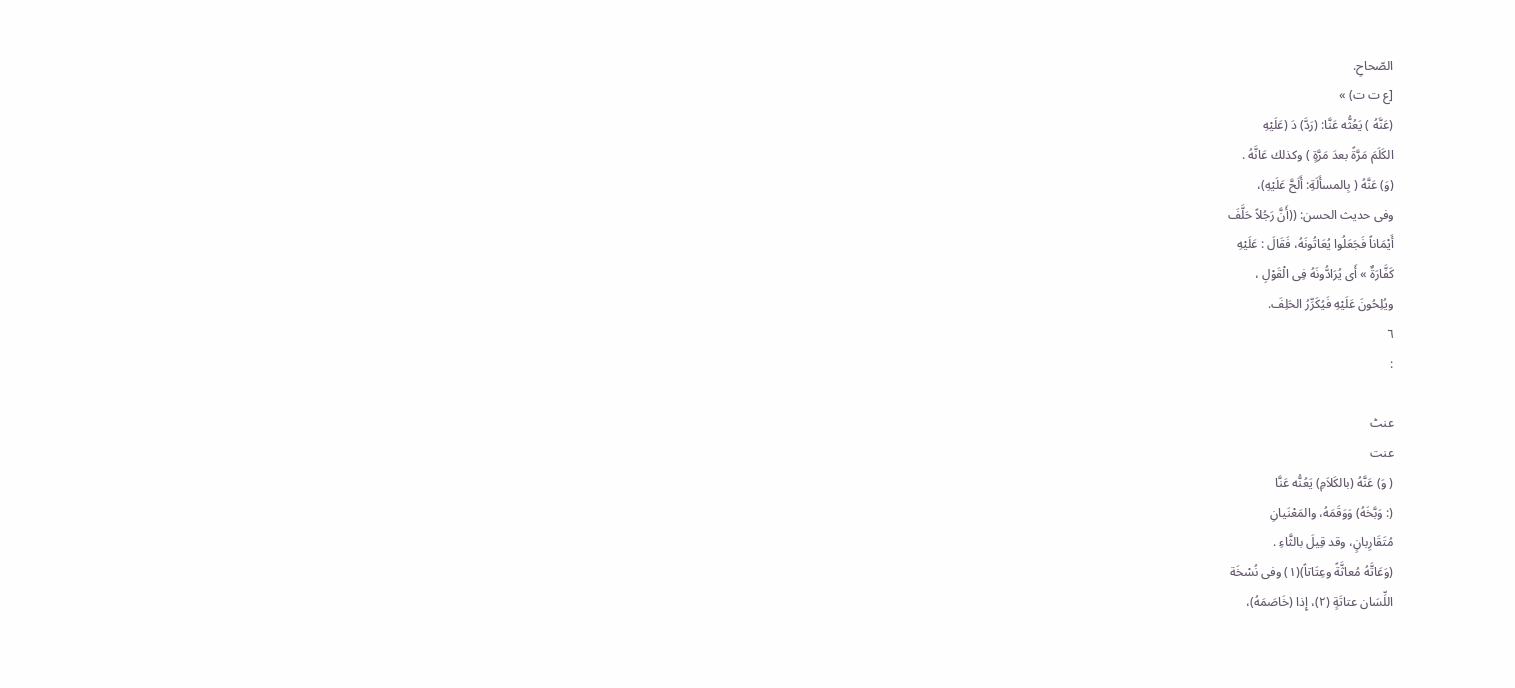الصّحاحِ.
[ع ت ت) »
(عَنَّهُ ) يَعُثُّه عَنَّا: (رَدَّ) دَ (عَلَيْهِ
الكَلَمَ مَرَّةً بعدَ مَرَّةٍ ) وكذلك عَانَّهُ .
(وَ) عَنَّهُ ( بِالمسأَلَةِ: أَلَحَّ عَلَيْهِ)،
وفى حديث الحسن: ((أَنَّ رَجُلاً حَلَّفَ
أَيْمَاناً فَجَعَلُوا يُعَاتُونَهُ، فَقَالَ : عَلَيْهِ
كَفَّارَةٌ » أَى يُرَادُّونَهُ فِى الْقَوْلِ ،
ويُلِحُونَ عَلَيْهِ فَيُكَرِّرُ الحَلِفَ.
٦
:

عنٹ
عنت
( وَ) عَنَّهُ (بالكَلاَمِ) يَعُنُّه عَنَّا
(: وَبَّخَهُ) وَوَقَمَهُ، والمَعْنَيانِ
مُتَقَارِبانٍ، وقد قِيلَ بالثَّاءِ .
(وَعَاتَّهُ مُعاثَّةً وعِتَاتاً)(١) وفى نُسْخَة
اللِّسَان عتاتَةٍ (٢)، إِذا (خَاصَمَهُ)،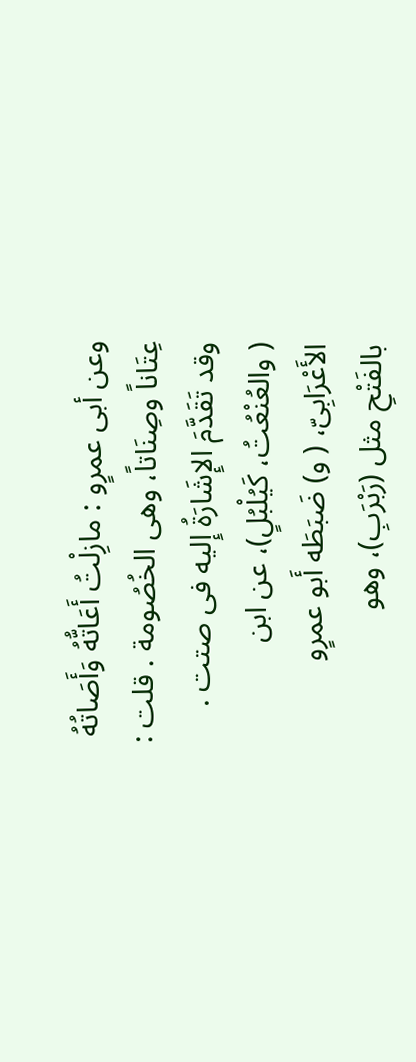وعن أبى عمرٍو : مازِلْتُ أَعَاتُّهُ وَأَصَاتُهُ
عِتَاناً وصِنَاتاً، وهى الخُصُومة . قلت :
وقد تَقَدَّمَ الإِشَارَةُ إِليه فى صتت .
( والعُنْعُتُ، كَيُلْبُلٍ)، عن ابن
الأَعْرَابِىّ، ( و) ضَبَطَه أَبو عمرٍو
بالفَتْحِ مثل (رَبْرَبِ)، وهو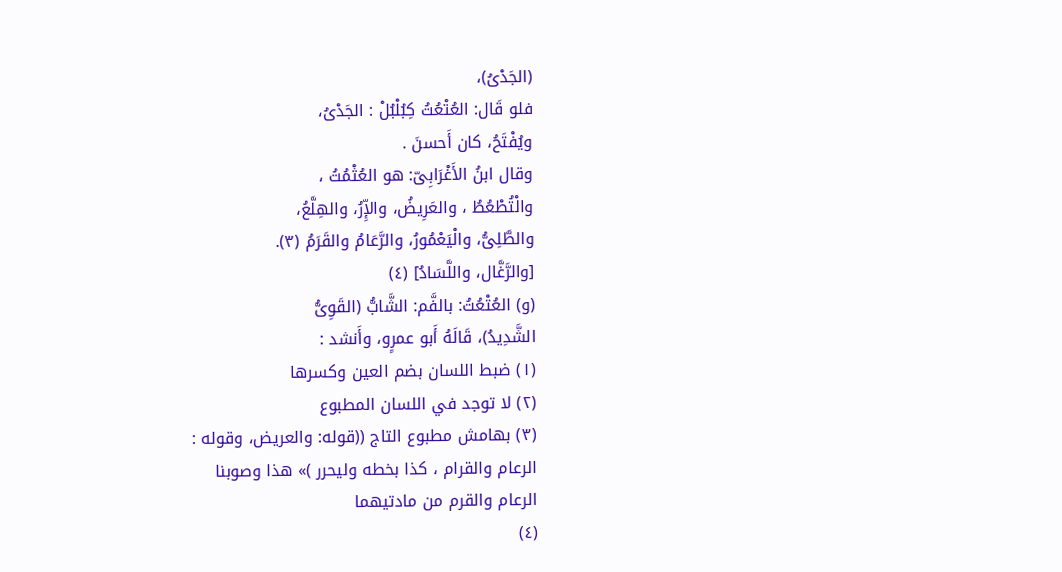(الجَدْىُ)،
فلو قَال: العُتْعُتُ كِبُلْبُلْ : الجَدْىُ،
ويُفْتَحُ، كان أَحسنَ .
وقال ابنُ الأَغْرَابِىّ: هو العُثْمُتُ ،
والْتُطْعُطُ ، والعَرِيضُ، والإِّرُ، والهِلَّعُ،
والطَّلِىُّ، والْيَعْمُورُ، والرَّعَامُ والقَرَمُ (٣).
[والرَّغَّال، واللَّسَادُ] (٤)
(و) العُتْعُتُ: بالفَّم: الشَّابُّ (القَوِىُّ
الشَّدِيدُ)، قَالَهُ أَبو عمرٍو، وأَنشد :
(١) ضبط اللسان بضم العين وكسرها
(٢) لا توجد في اللسان المطبوع
(٣) بهامش مطبوع التاج ((قوله: والعريض، وقوله :
الرعام والقرام ، كذا بخطه وليحرر )» هذا وصوبنا
الرعام والقرم من مادتيهما
(٤)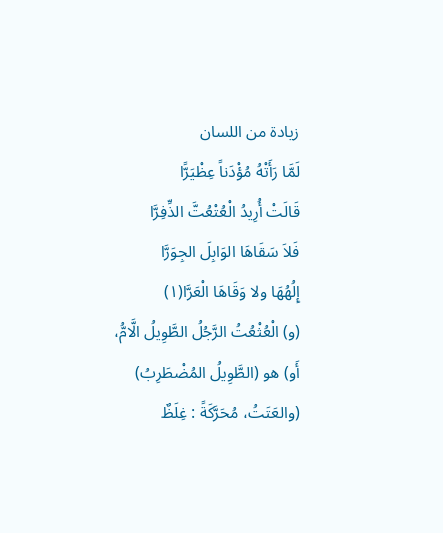زيادة من اللسان
لَمَّا رَأَتْهُ مُؤْدَناً عِظْيَرًّا
قَالَتْ أُرِيدُ الْعُتْعُتَّ الذِّفِرَّا
فَلاَ سَقَاهَا الوَابِلَ الجِوَرَّا
إِلُهُهَا ولا وَقَاهَا الْعَرَّا(١)
(و) الْعُثْعُتُ الرَّجُلُ الطَّوِيلُ الَّامُّ،
أَو) هو (الطَّوِيلُ المُضْطَرِبُ)
(والعَتَتُ، مُحَرَّكَةً : غِلَظٌ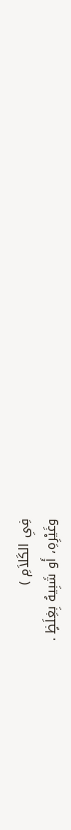فِىِ الكَلاَمِ )
وغَيْرِهِ، أَو شَبِيهُ بِغِلَظٍ .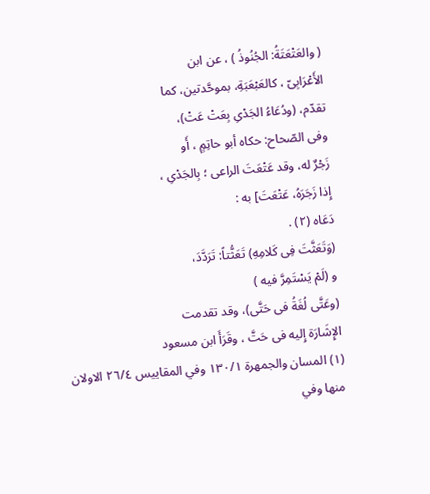( والعَتْعَتَةُ: الجُنُوذُ ) ، عن ابن
الأَعْرَابِىّ ، كالعَبْعَبَةِ، بموحَّدتين، كما
تقدّم، (ودُعَاءُ الجَدْىِ بِعَتْ عَتْ)،
وفى الصّحاح: حكاه أبو حاتِمٍ ، أَو
زَجْرٌ له، وقد عَتْعَتَ الراعى ؛ بِالجَدْىِ ،
إِذا زَجَرَهُ، عَتْعَتَ] به :
دَعَاه (٢) .
(وَتَعَثَّتَ فِى كَلامِهِ) تَعَثُّتاً: تَرَدَّدَ،
و (لَمْ يَسْتَمِرَّ فيه )
(وعَتَّى لُغَةُ فى حَتَّى)، وقد تقدمت
الإِشَارَة إِليه فى حَتَّ ، وقَرَأَ ابن مسعود
(١) المسان والجمهرة ١٣٠/١ وفي المقاييس ٢٦/٤ الاولان
منها وفي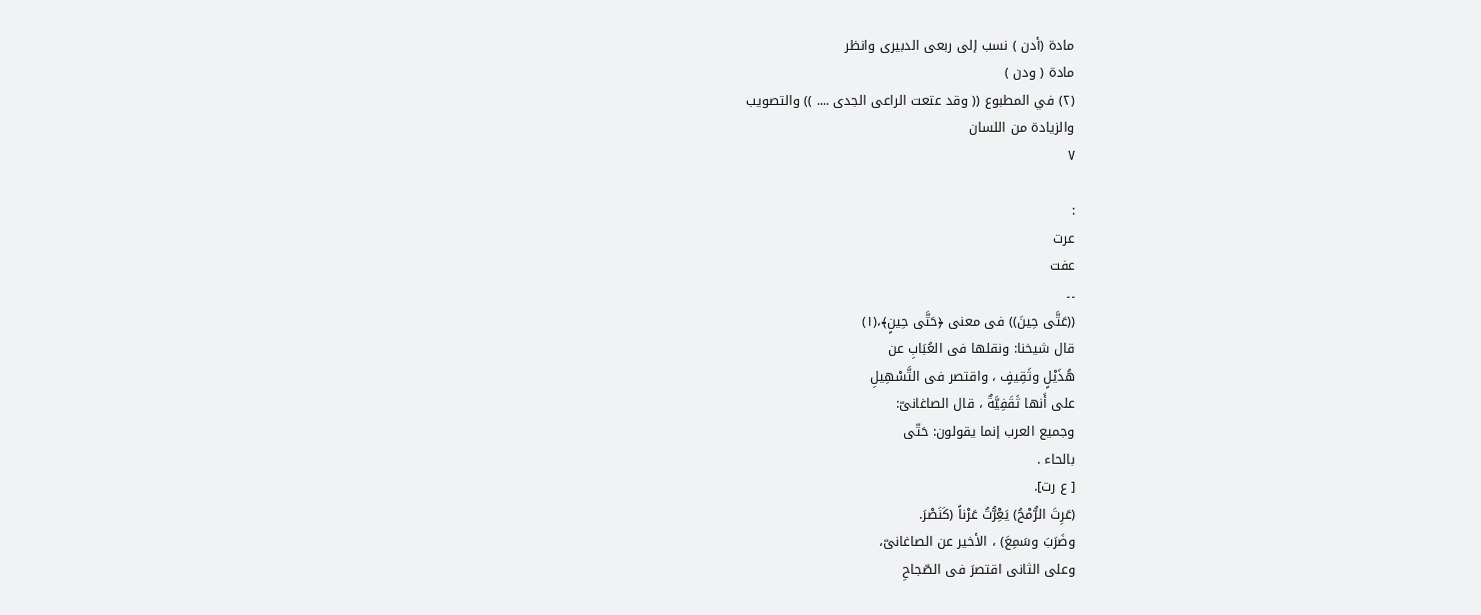مادة (أدن ) نسب إلى ربعى الدبيرى وانظر
مادة ( ودن )
(٢) في المطبوع (( وقد عتعت الراعى الجدى .... )) والتصويب
والزيادة من اللسان
٧

:
عرت
عفت
۔۔
((عَتَّى حِينَ)) فى معنى ﴿حَتَّى حِينٍ﴾،(١)
قال شيخنا: ونقلها فى العُبَابِ عن
هُذَيْلٍ وثَقِيفٍ ، واقتصر فى التَّسْهِيلِ
على أَنها ثَقَفِيَّةٌ ، قال الصاغانىّ:
وجميع العرب إنما يقولون: حَتّى
بالحاء .
[ ع رت].
(عَرِتَ الرُّمْحُ) يَعِْرُّتُ عَرْناً (كَنَصْرَ.
وضَرَبَ وسَمِعَ) ، الأخير عن الصاغانىّ،
وعلى الثانى اقتصرَ فى الصّجاحِ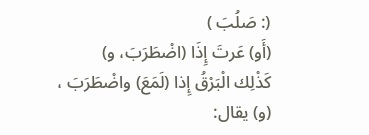(: صَلُبَ )
(أَو) عَرتَ إِذَا (اضْطَرَبَ، و)
كَذْلِك الْبَرْقُ إِذا (لَمَعَ) واضْطَرَبَ ،
(و) يقال: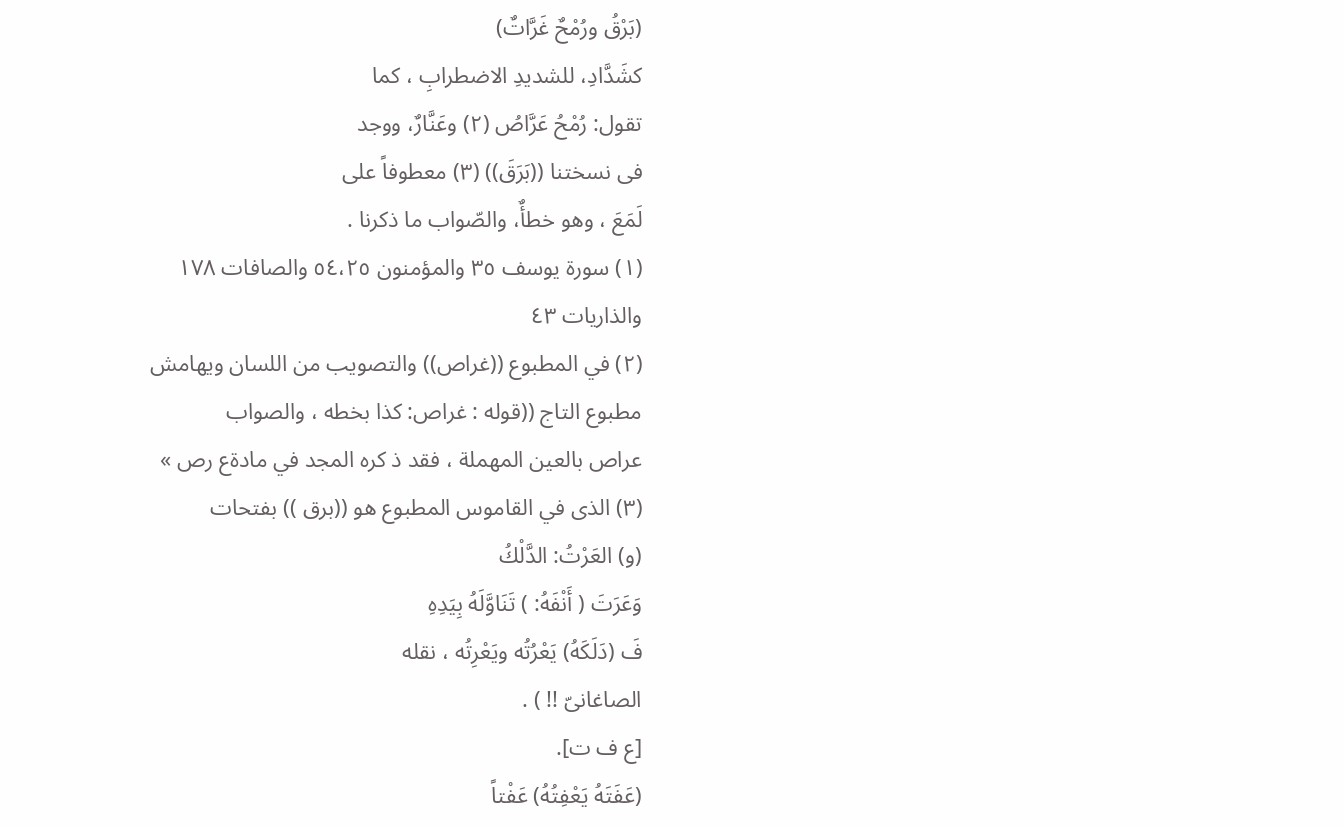(بَرْقُ ورُمْحٌ غَرَّاتٌ)
كشَدَّادِ، للشديدِ الاضطرابِ ، كما
تقول: رُمْحُ عَرَّاصُ (٢) وعَنَّارٌ، ووجد
فى نسختنا ((بَرَقَ)) (٣) معطوفاً على
لَمَعَ ، وهو خطأٌ، والصّواب ما ذكرنا .
(١) سورة يوسف ٣٥ والمؤمنون ٥٤،٢٥ والصافات ١٧٨
والذاريات ٤٣
(٢) في المطبوع ((غراص)) والتصويب من اللسان ويهامش
مطبوع التاج ((قوله : غراص: كذا بخطه ، والصواب
عراص بالعين المهملة ، فقد ذ کره المجد في مادةع رص »
(٣) الذى في القاموس المطبوع هو ((برق )) بفتحات
(و) العَرْتُ: الدَّلْكُ
وَعَرَتَ ( أَنْفَهُ: ) تَنَاوَّلَهُ بِيَدِهِ
فَ (دَلَكَهُ) يَعْرُتُه ويَعْرِتُه ، نقله
الصاغانىّ !! ) .
[ع ف ت].
(عَفَتَهُ يَعْفِتُهُ) عَفْتاً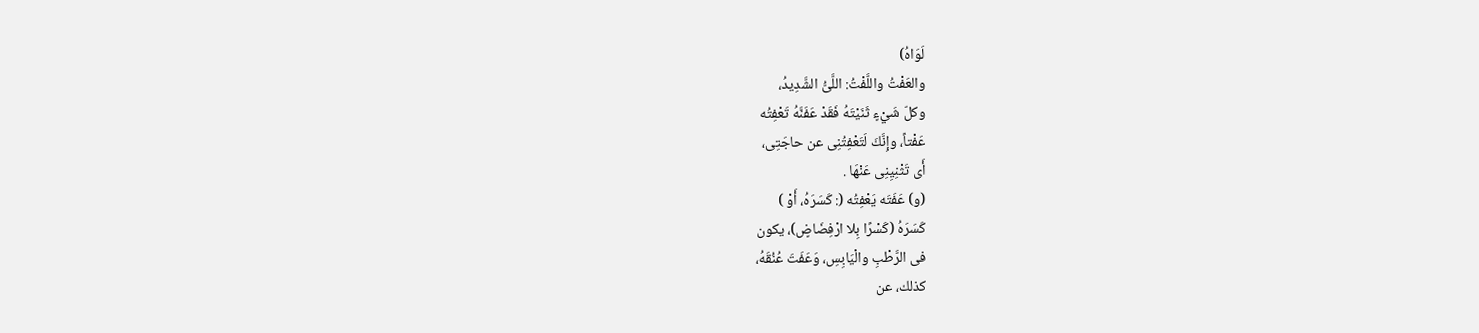لَوَاهُ)
والعَفْتُ واللَّفْتُ: اللَّىُّ الشَّدِيدُ،
وكلّ شَيْءٍ ثَنَيْتَهُ فَقَدْ عَفَنَّهُ تَعْفِتُه
عَفْتاً، وإِنَّكَ لَتَعْفِتُنِى عن حاجَتِى،
أَى تَثْنِيِنِى عَنْهَا .
(و) عَفَتَه يَعْفِتُه (: كَسَرَهُ، أَوْ )
كَسَرَهُ (كَسْرًا بِلا ارْفِضَاضٍ)، يكون
فى الرَّطْبِ والْيَابِسِ، وَعَفَتَ عُنُقَهُ،
كذلك، عن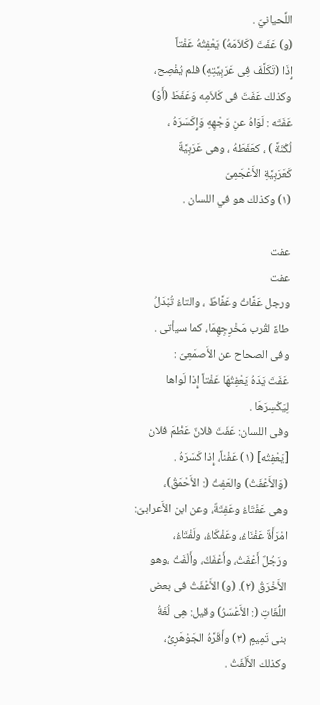اللِّحيانيّ .
(و) عَفَتَ (كَلاَمَهُ) يَعْفِتُهُ عَفْتاً
إِذَا (تَكَلَّفَ فِى عَرَبِيَّتِهِ) فلم يُفْصِح،
وكذلك عَفَتَ فى كَلاَمِه وَعَفَطَ (أَوْ)
عَفَتَه : لَوَاهُ عنِ وَجْهِهِ وَإِكَسَرَهُ ،
لُكْنَةً ) ، كعَفَطَهُ ، وهى عَرَبِيَّةٌ
كَعَرَبِيَّةِ الأَعْجَمِىّ
(١) وكذلك هو في اللسان .

عفت
عفت
ورجل عَفَّاتُ وعَفَّاطٌ ، والتاءُ تُبْدَلُ
طاءً لقُرب مَخْرِجِهِمَا، كما سيأتى .
وفى الصحاح عن الأَصمَعِىّ :
عَفَتَ يَدَهُ يَعْفِتُهَا عَفْتاً إِذا لَواها
لِيَكْسِرَهَا .
وفى اللسان: عَفَتَ فلانٌ عَظْمَ فلان
[يَعْفِتُه] (١) عَفْناً، إِذا كَسَرَهُ .
(وَالأَعْفَتُ) والعَفِتُ (: الأَحْمَقُ)،
وهى عَفْتَاءُ وعَفِتَةٌ، وعن ابن الأَعرابىّ:
امْرَأَةٌ عَفْنَاءُ، وعَفْكَاءُ، ولَفْتَاءُ،
ورَجُلٌ أَعْفَتُ، وأَعْفَكُ، وأَلْفَتُ ،وهو
الأَخْرَقُ (٢). (و) الأَعْفَتُ فى بعض
اللُّغَاتِ (: الأَعْسَرُ) وقيل: هِى لُغَةُ
بنى تَمِيمٍ (٣) وأَقَرَّهُ الجَوْهَرِىُّ،
وكذلك الأَلْفَتُ .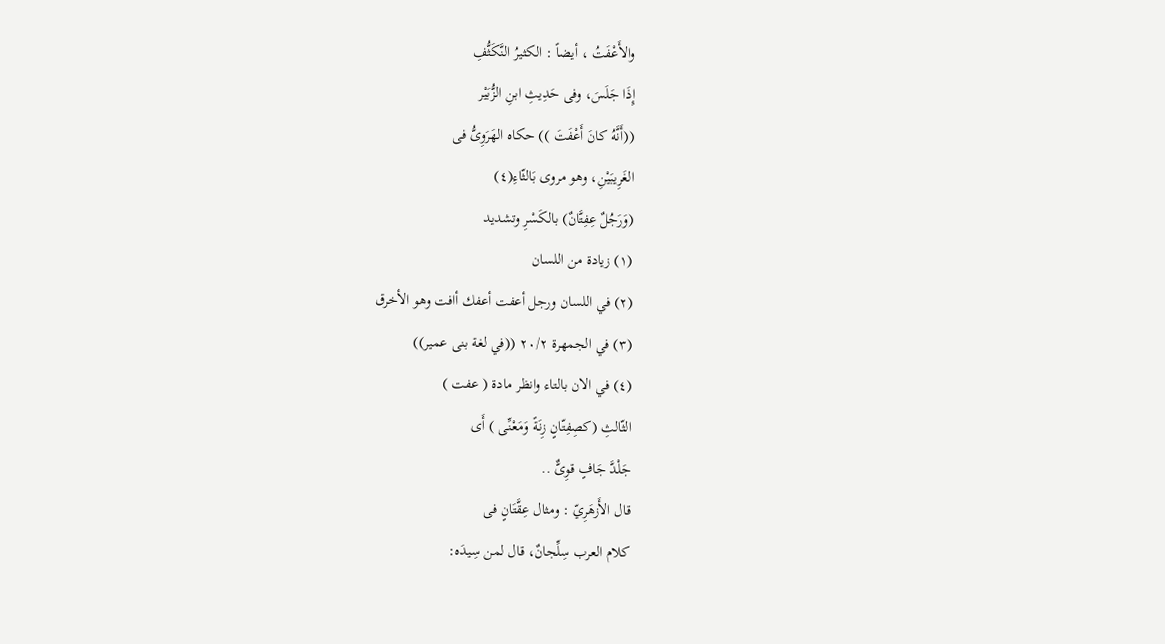والأَعْفَتُ ، أيضاً : الكثيرُ النَّكَثُّفِ
إِذَا جَلَسَ، وفى حَدِيثِ ابنِ الزُّبَيْر
((أَنَّهُ كانَ أَعْفَتَ )) حكاه الهَرَوِىُّ فى
الغَرِيبَيْنِ، وهو مروى بَالثّاءِ(٤)
(وَرَجُلٌ عِفِتَّانٌ) بالكَسْرِ وتشديد
(١) زيادة من اللسان
(٢) في اللسان ورجل أعفت أعفك أافت وهو الأخرق
(٣) في الجمهرة ٢٠/٢ ((في لغة بنى عمير))
(٤) في الان بالتاء وانظر مادة ( عفت )
الثّالثِ (كصِفِتّانٍ زِنَةً وَمَعْنِّى ) أَى
جَلْدَّ جَافٍ قوِىٌّ ..
قال الأَزهَرِيّ : ومثال عِقَّتَانٍ فى
كلام العرب سِلِّجانٌ، قال لمن سِيدَه: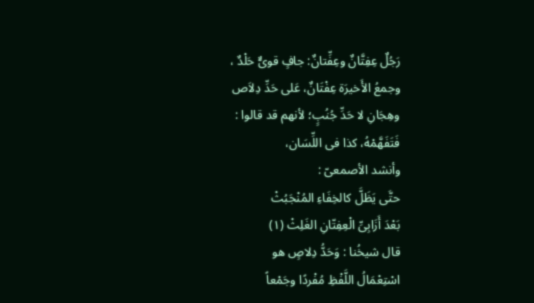رَجُلٌ عِفِتَّانٌ وعِفِّتانٌ: جافٍ قوىٌّ حَلْدٌ ،
وجمعُ الأَخيرَة عِفْتَانٌ، عَلى حَدِّ دِلاَص
وهِجَانِ لا حَدِّ جُنُبٍ؛ لأنهم قد قالوا :
فَتَفَهَّمْهُ، كذا فى اللِّسَان،
وأنشد الأصمعىّ :
حتَّى يَظَلَّ كالخِفَاءِ المُنْجَبُثْ
بَعْدَ أَزَابِىِّ الْعِفِتّانِ الغَلِثْ (١)
قال شيخُنا : وَحَدُّ دِلاصٍ هو
اسْتِعْمَالُ اللَّفْظِ مُفْردًا وجَمْعاً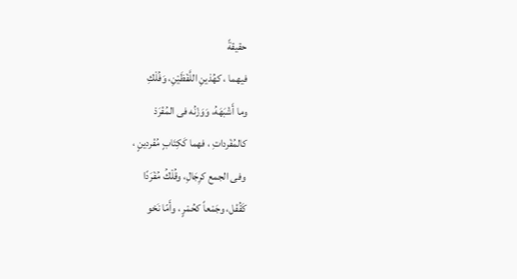حقيقةً
فيهما ، كهُذينِ اللَّفْظَيْنِ، وَفُلْكِ
وما أَشْبَهَهُ، وَوَزْنُه فى المُفْرَدْ
كالمُفْرداتِ ، فهما كَكِتَابٍ مُفْردينٍ ،
وفى الجمع كرِجَالِ، وقُلْكُ مُفْرَدًا
كَقُفْل، وجَمْعاً كحُمْرٍ ، وأَمّا نَحْو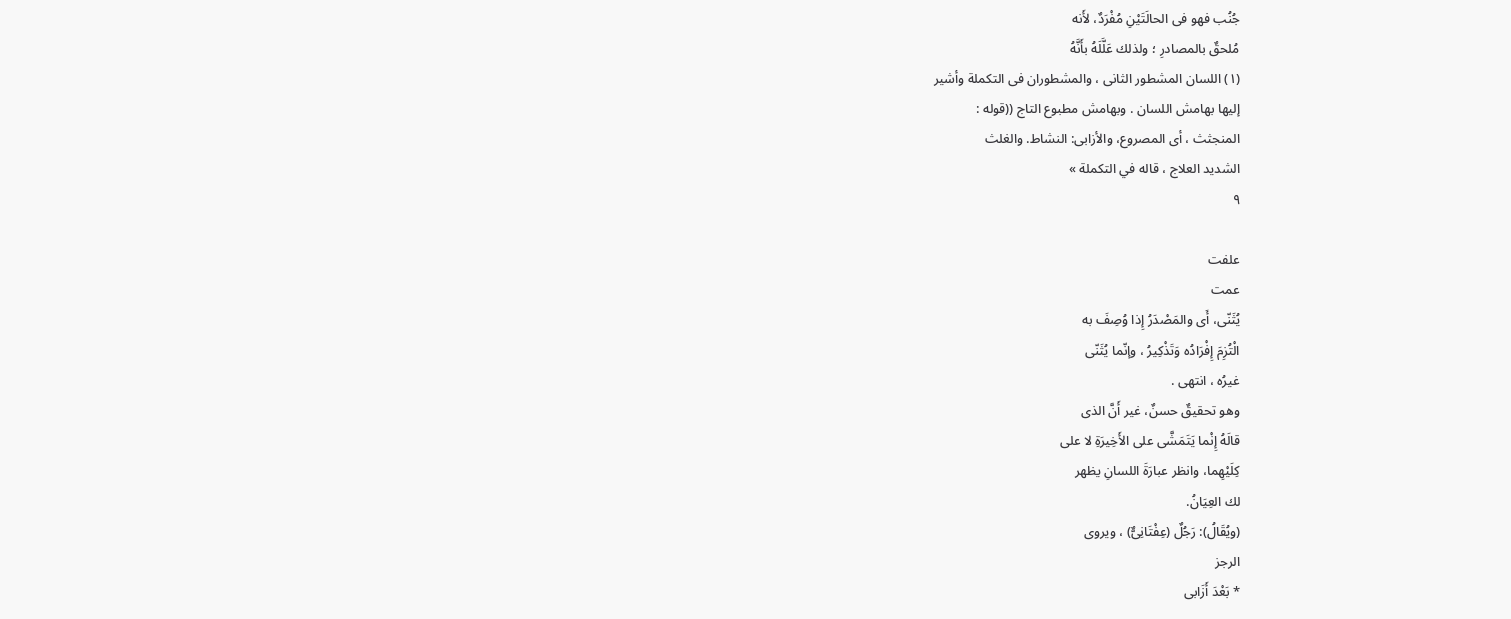جُنُب فهو فى الحالَتَيْنِ مُفْرَدٌ، لأَنه
مُلحقٌ بالمصادرِ ؛ ولذلك عَلَّلَهُ بأَنَّهُ
(١) اللسان المشطور الثانى ، والمشطوران فى التكملة وأشير
إليها بهامش اللسان . وبهامش مطبوع التاج ((قوله :
المنجثث ، أى المصروع، والأزابى: النشاط. والغلث
الشديد العلاج ، قاله في التكملة »
٩

علفت
عمت
يُثَنّى، أَى والمَصْدَرُ إِذا وُصِفَ به
الْتُزِمَ إِفْرَادُه وَتَذْكِيرُ ، وإنّما يُثَنّى
غيرُه ، انتهى .
وهو تحقيقٌ حسنٌ، غير أَنَّ الذى
قالَهُ إِنْما يَتَمَشَّى على الأَخِيرَةِ لا على
كِلَيْهِما، وانظر عبارَةَ اللسانِ يظهر
لك العِيَانُ.
(ويُقَالُ): رَجُلٌ (عِفْتَانِىٌّ) ، ويروى
الرجز
* بَعْدَ أَزَابى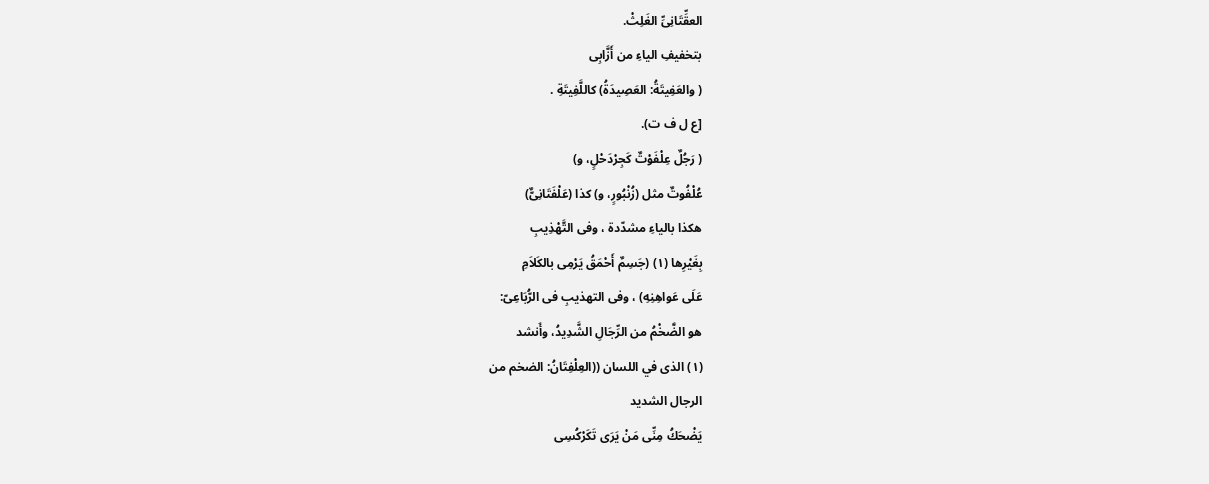العقِّتَانِىِّ الغَلِثْ.
بتخفيفِ الياءِ من أَزَّابِى
( والعَفِيتَةُ: العَصِيدَةُ) كاللَّفِيتَةِ .
[ع ل ف ت).
( رَجُلٌ عِلْفَوْتٌ كَجِرْدَحْلٍ، و)
عُلْفُوتٌ مثل (زُنْبُورٍ، و) كذا (عَلْفَتَانِىٌّ)
هكذا بالياءِ مشدّدة ، وفى التَّهْذِیبِ
بِغَيْرِها (١) (جَسِمٌ أَحْمَقُ يَرْمِى بالكَلاَمِ
عَلَى عَواهِنِهِ) ، وفى التهذيبِ فى الرُّبَاعِىّ:
هو الضَّخْمُ من الرِّجَالِ الشَّدِيدُ، وأَنشد
(١) الذى في اللسان ((العِلْفِتَانُ: الضخم من
الرجال الشديد
يَضْحَكُ مِنِّى مَنْ يَرَى تَكَرْكُسِى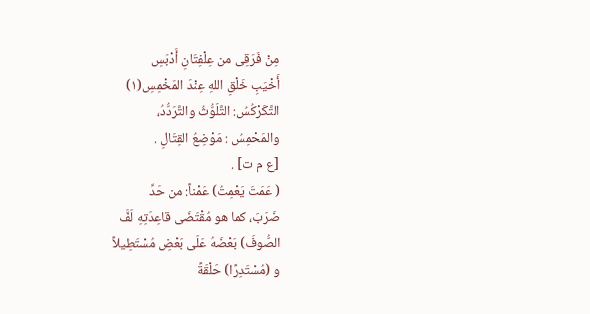مِنْ فَرَقِى من عِلْفِتَانِ أَدْبَسِ
أَخْيَبِ خَلْقِ اللهِ عِنْدَ المَخْمِسِ(١)
التَّكَرْكُسُ: التَّلَوُّثُ والتَّرَدُّدُ،
والمَحْمِسُ : مَوْضِعُ القِتَالِ .
[ع م ت] .
( عَمَتَ يَعْمِتُ) عَمْناً: من حَدِّ
ضَرَبَ، كما هو مُقْتَضَى قاعِدَتِهِ لَفَّ
الصُّوفَ) بَعْضَهُ عَلَى بَعْضِ مُسْتَطِيلاً
و (مُسْتَدِرًا) حَلْقَةً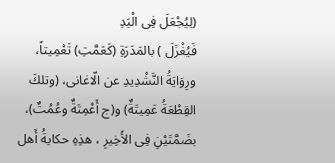(لِيُجْعَلَ فِى الْيَدِ
فَيُغْزَلَ ) بالمَدَرَةِ (كَعَمَّتِ) تَعْمِيتاً،
ورِوَايَةُ النَّشْدِيدِ عن الّاغانى، (وتلكَ
القِطْعَةُ عَمِيتَةٌ) و(ج أَعْمِتَةٌ وعُمُتٌ)،
بضَمَّتَيْنِ فِى الأَخِيرِ ، هذِهِ حكايةُ أَهل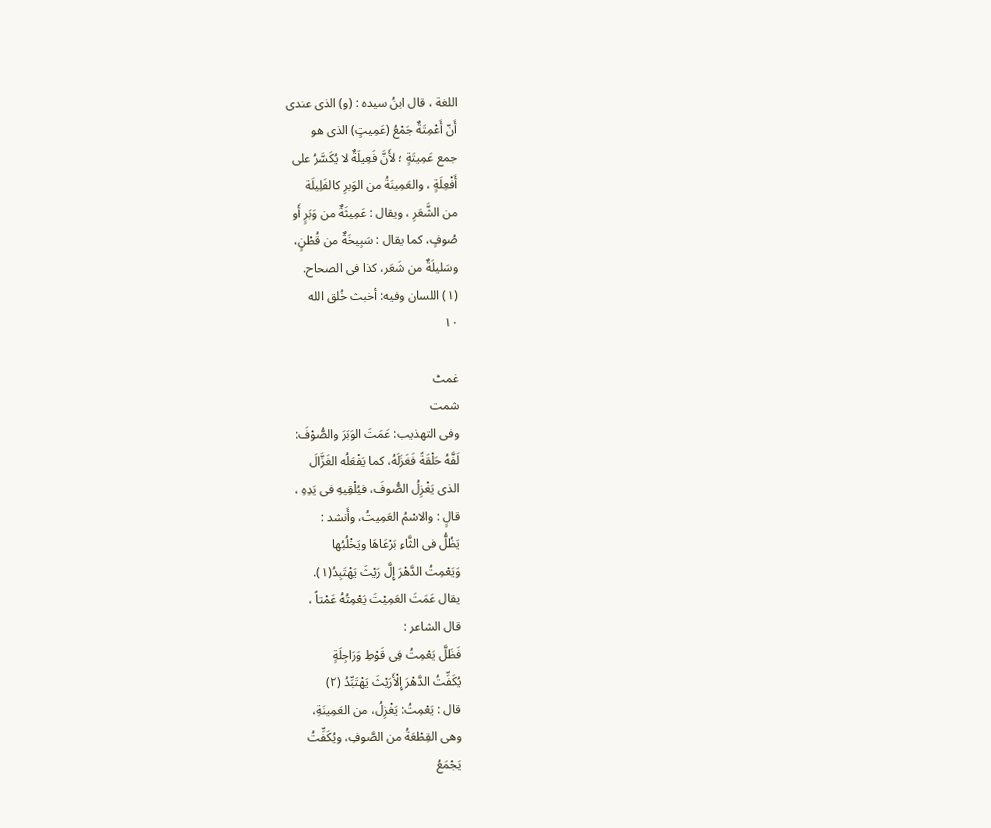اللغة ، قال ابنُ سيده : (و) الذى عندى
أَنّ أَعْمِتَةٌ جَمْعُ (عَمِيتٍ) الذى هو
جمع عَمِيتَةٍ ؛ لأَنَّ فَعِيلَةٌ لا يُكَسَّرُ على
أَفْعِلَةٍ ، والعَمِينَةُ من الوَبرِ كالفَلِيلَة
من الشَّعَرِ ، ويقال : عَمِيثَةٌ من وَبَرٍ أَو
صُوفٍ، كما يقال : سَبِيخَةٌ من قُطْنٍ،
وسَليلَةٌ من شَعَر، كذا فى الصحاح.
(١) اللسان وفيه: أخبث خُلق الله
١٠

غمٹ
شمت
وفى التهذيب: عَمَتَ الوَبَرَ والصُّوْفَ:
لَفَّهُ حَلْقَةً فَغَزَلَهُ، كما يَفْعَلُه الغَزَّالَ
الذى يَغْزِلُ الصُّوفَ، فيُلْقِيهِ فى يَدِهِ ،
قالٍ : والاسْمُ العَمِيتُ، وأَنشد :
يَظُلُّ فى الثَّاءِ بَرْعَاهَا ويَخْلُبُها
وَيَعْمِتُ الدَّهْرَ إِلَّ رَيْثَ يَهْتَبِدُ(١).
يقال عَمَتَ العَمِيْتَ يَعْمِتُهُ عَمْتاً ،
قال الشاعر :
فَظَلَّ يَعْمِتُ فِى قَوْطِ وَرَاجِلَةٍ
يُكَفِّتُ الدَّهْرَ إِلْأَرَيْثَ يَهْتَبِّدُ (٢)
قال : يَعْمِتُ: يَغْزِلُ، من العَمِينَةِ،
وهى القِطْعَةُ من الصَّوفِ، ويُكَفِّتُ
يَجْمَعُ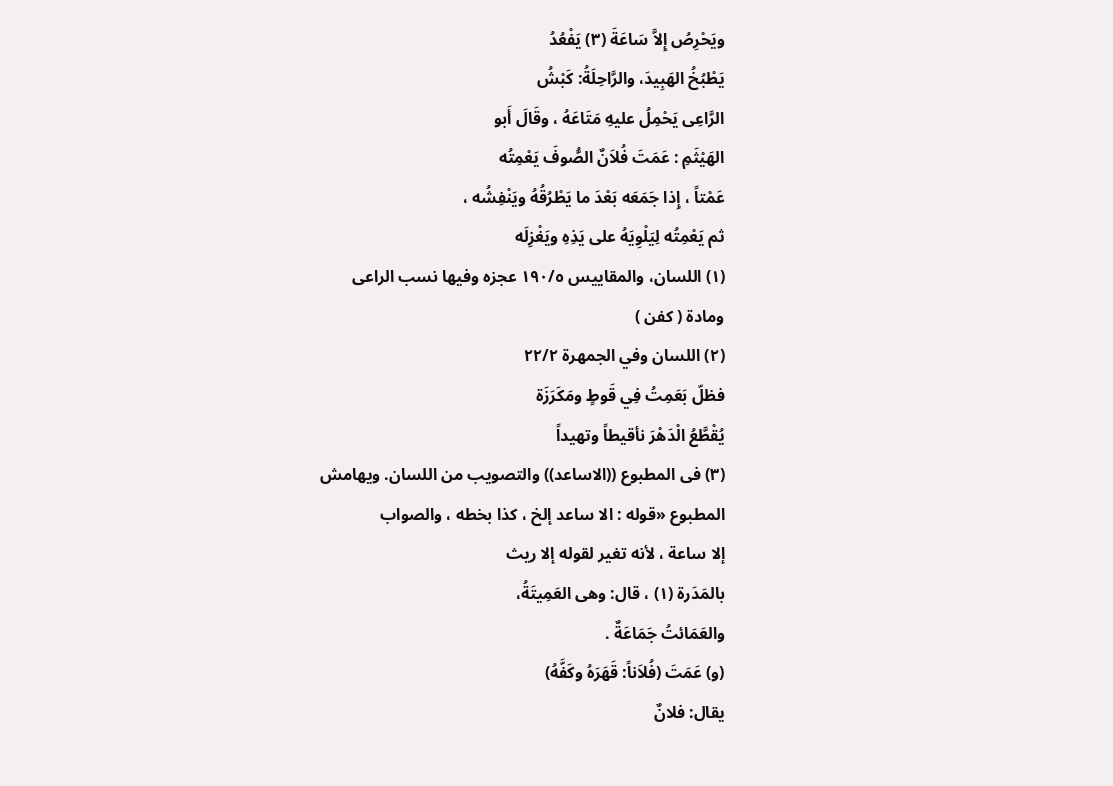ويَحْرِصُ إِلاَّ سَاعَةَ (٣) يَفْعُدُ
يَطْبُخُ الهَبِيدَ، والرَّاحِلَةُ: كَبْشُ
الرَّاعِى يَحْمِلُ عليهِ مَتَاعَهُ ، وقَالَ أَبو
الهَيْثَمِ : عَمَتَ فُلاَنٌ الصُّوفَ يَعْمِتُه
عَمْتاً ، إِذا جَمَعَه بَعْدَ ما يَطْرُقُهُ ويَنْفِشُه ،
ثم يَعْمِتُه لِيَلْوِيَهُ على يَذِهِ ويَغْزِلَه
(١) اللسان، والمقاييس ١٩٠/٥ عجزه وفيها نسب الراعى
ومادة ( كفن )
(٢) اللسان وفي الجمهرة ٢٢/٢
فظلّ بَعَمِتُ فِي قَوطٍ ومَكَرَزَة
يُقْطَّعُ الْدَهْرَ نأقيطاً وتهيداً
(٣) فى المطبوع ((الاساعد)) والتصويب من اللسان. ويهامش
المطبوع «قوله : الا ساعد إلخ ، كذا بخطه ، والصواب
إلا ساعة ، لأنه تغير لقوله إلا ريث
بالمَدَرة (١) ، قال: وهى العَمِيتَةُ،
والعَمَائتُ جَمَاعَةٌ .
(و) عَمَتَ (فُلاَناً: قَهَرَهُ وكَفَّهُ)
يقال: فلانٌ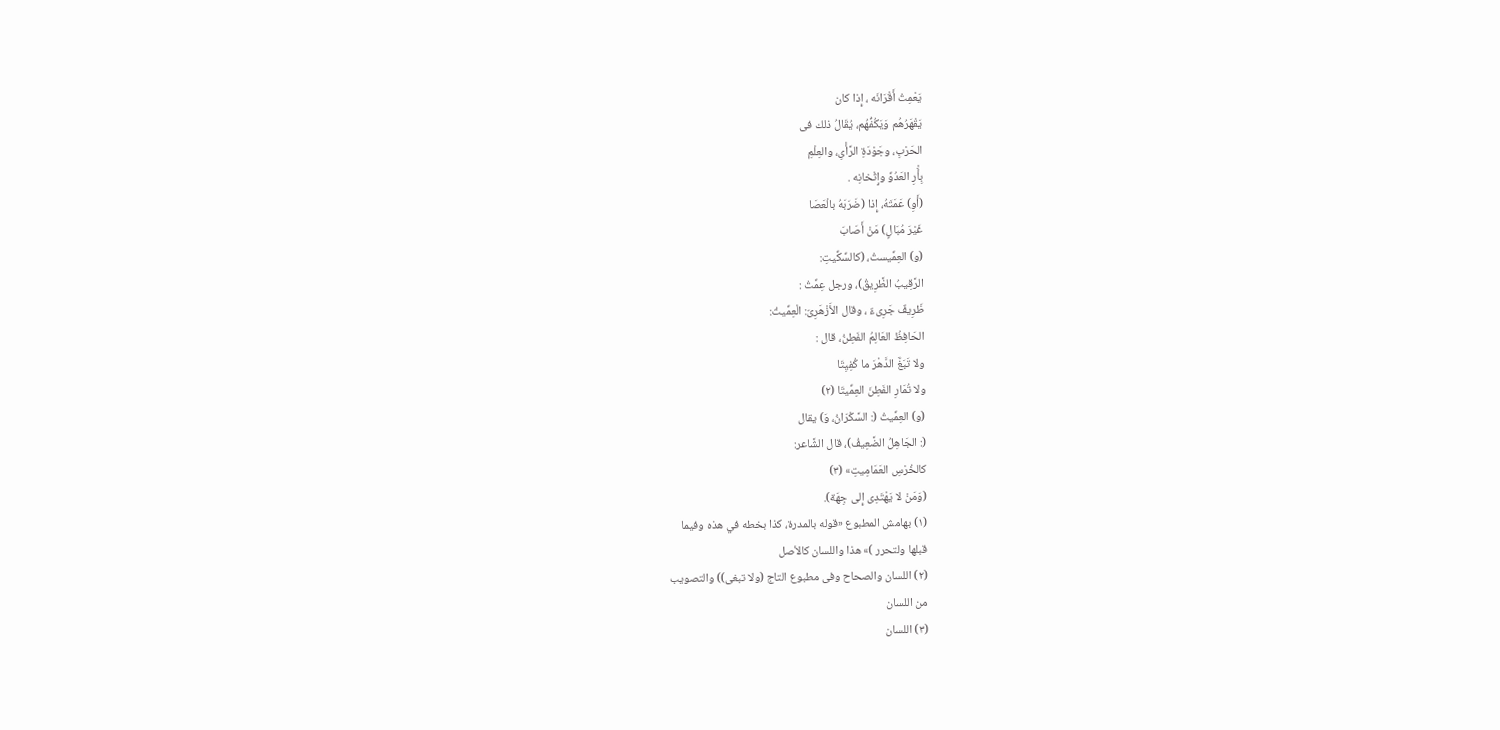يَعْمِتُ أَقْرَانَه ، إِذا كان
يَقْهَرُهُم وَيَكُفُّهُم، يُقَالُ ذلك فى
الحَرْبِ، وجَوْدَةِ الرَّأْىِ، والعِلْمِ
بِأَْرِ العَدُوِّ وإِثْخانِه .
(أَوِ) عَمَتَهُ، إِذا (ضَرَبَهُ بالْعَصَا
غَيْرَ مُبَالٍ) مَنْ أَصَابَ
(و) العِمِّيستُ، (كالسِّكِّيتِ:
الرَّقِيبُ الظَّرِيقُ)، ورجل عِمِّتُ :
ظَرِيفٌ جَرِىءٌ ، وقال الأَزْهَرِىّ: الْعِمِّيتُ:
الحَافِظُ العَالِمُ الفَطِنُ، قال :
ولا تَبَغَّ الدَّهْرَ ما كُفِيِتَا
ولا تُمَارِ الفَطِنَ العِمِّيتَا (٢)
(و) العِمِّيتُ (: السَّكْرَانُ، وَ) يقال
(: الجَاهِلُ الضَّعِيفُ)، قال الشَّاعر:
كالخُرْسِ العَمَامِيتِ» (٣)
(وَمَنْ لا يَهْتَدِى إِلى جِهَة).
(١) بهامش المطبوع «قوله بالمدرة، كذا بخطه في هذه وفيما
قبلها ولتحرر )» هذا واللسان كالأصل
(٢) اللسان والصحاح وفى مطبوع التاج (ولا تبغى)) والتصويب
من اللسان
(٣) اللسان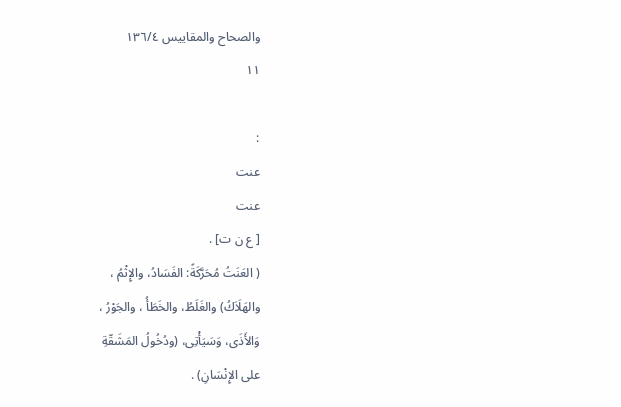والصحاح والمقاييس ١٣٦/٤
١١

:
عنت
عنت
[ ع ن ت] .
( العَنَتُ مُحَرَّكَةً: الفَسَادُ، والإِثْمُ ،
والهَلَاَكُ) والغَلَطُ، والخَطَأُ ، والجَوْرُ ،
وَالأَذَى، وَسَيَأْتِى، (ودُخُولُ المَشَقّةِ
على الإِنْسَانِ) .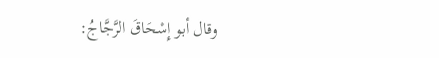وقال أبو إِسْحَاقَ الرَّجَّاجُ: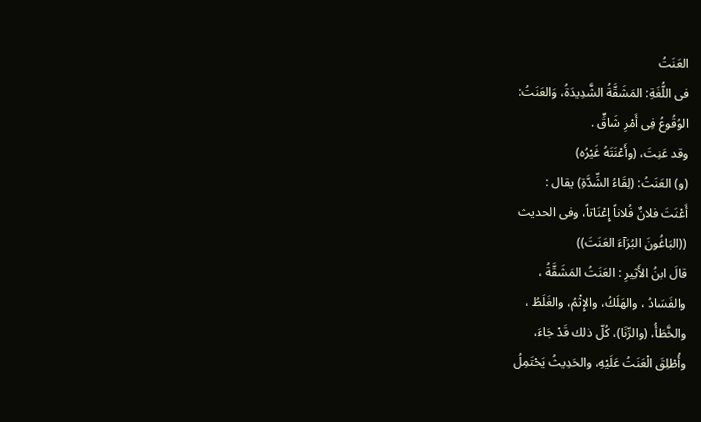العَنَتُ
فى اللُّغَةِ: المَشَقَّةُ الشَّدِيدَةُ، وَالعَنَتُ:
الوُقُوعُ فِى أَمْرِ شَاقٍّ .
وقد عَنِتَ، (وأَعْنَتَهُ غَيْرُه)
(و) العَنَتُ: (لِقَاءُ الشِّدَّةِ) يقال :
أَعْنَتَ فلانٌ فُلاناً إِعْنَاتاً، وفى الحديث
((البَاغُونَ البُرَآءَ العَنَتَ))
قالَ ابنُ الأَثِيرِ : العَنَتُ المَشَقَّةُ ،
والفَسَادُ ، والهَلَكُ، والإِثْمُ، والغَلَطُ ،
والخَّطَأُ، (والرِّنَا)، كُلّ ذلك قَدْ جَاءَ،
وأُطْلِقَ الْعَنَتُ عَلَيْهِ، والحَدِيثُ يَحْتَمِلُ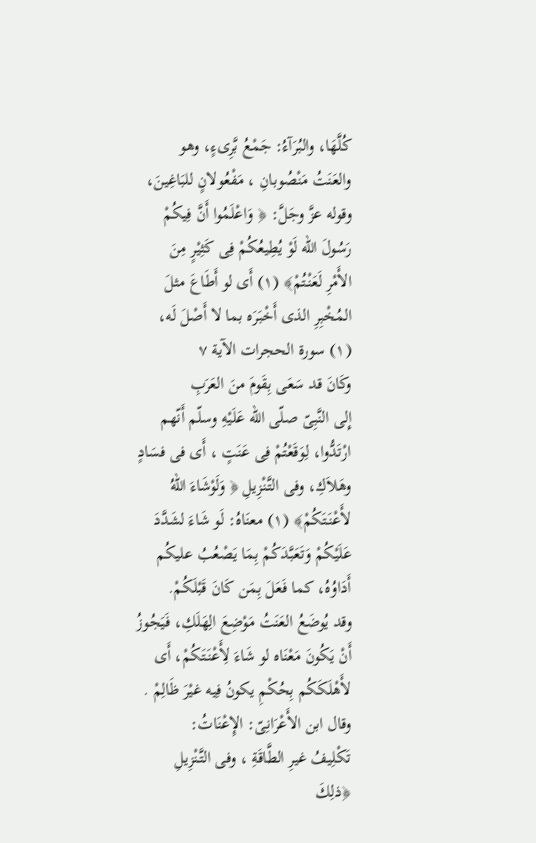كُلَّهَا، والبُرَآءُ: جَمْعُ بَّرِىءٍ، وهو
والعَنَتُ مَنْصُوبانِ ، مَفْعُولانٍ للبَاغِينَ،
وقوله عزَّ وجَلَّ: ﴿ وَاعْلَمُوا أَنَّ فِيكُمْ
رَسُولَ الله لَوْ يُطِيعُكُمْ فِى كَثِيْرٍ مِنَ
الأَمْرِ لَعَنْتُمْ﴾ (١) أَى لو أَطَاعَ مثلَ
المُخْبِرِ الذى أَخْبَرَه بما لا أَصْلَ لَه،
(١) سورة الحجرات الآية ٧
وكَانَ قد سَعَى بِقَومَ منَ العَرَبِ
إِلى النَّبِىّ صلّى الله عَلَيْهِ وسلّم أَنّهم
ارْتَدُّوا، لِوَقَعْتُمْ فِى عَنَتٍ ، أَى فى فسَادٍ
وهَلاَكِ، وفى التَّنْزِيلِ ﴿ وَلَوْشَاءَ اللهُ
لأَعْنَتَكُمْ﴾ (١) معنَاهُ: لَو شَاءَ لشَدَّدَ
عَلَيْكُمْ وَتَعَبَّدَكُمْ بِمَا يَصْعُبُ عليكُم
أَدَاوُهُ، كما فَعَلَ بِمَن كَانَ قَبْلَكُمْ.
وقد يُوضَعُ العَنَتُ مَوْضِعَ الِهَلَكِ، فَيَجُوزُ
أَنْ يَكُونَ مَعْنَاه لو شَاءَ لِأَعْنَتَكُمْ، أَى
لأَهْلَكَكُم بِحُكْمِ يكونُ فِيه غيْرَ ظَالِمْ .
وقال ابن الأَعْرَانِىّ: الإِعْنَاتُ:
تَكْلِيفُ غيرِ الطَّاقَةِ ، وفى التَّنْزِيلِ
﴿ذلِكَ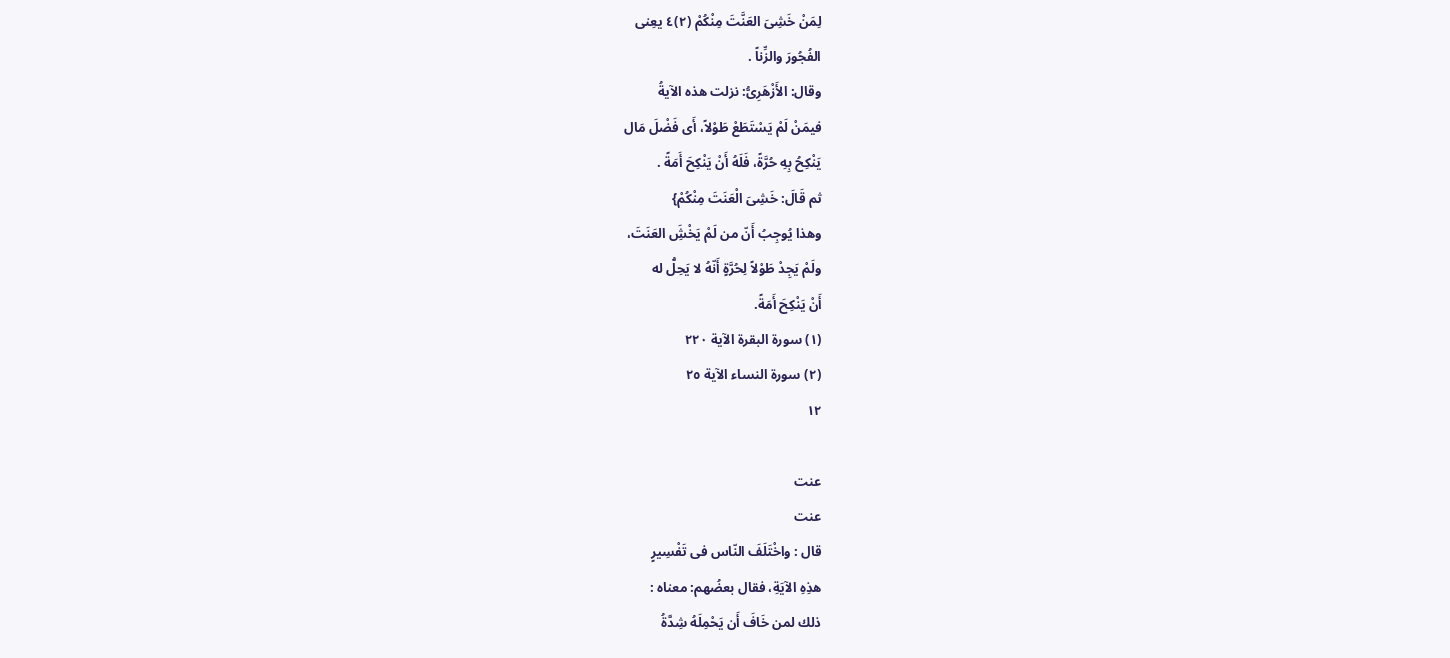لِمَنْ خَشِىَ العَنَّتَ مِنْكُمْ (٢)٤ يعِنى
الفُجُورَ والزِّناً .
وقال: الأَزْهَرِىُّ: نزلت هذه الآيةُ
فيمَنْ لَمْ يَسْتَطَعْ طَوْلاً، أَى فَضْلَ مَال
يَنْكِحُ بِهِ حُرَّةً، فَلَهُ أَنْ يَنْكِحَ أَمَةً .
ثم قَالَ: خَشِىَ الْعَنَتَ مِنْكُمْ}
وهذا يُوجِبُ أَنّ من لَمْ يَخْشَِ العَنَتَ،
ولَمْ يَجِدْ طَوْلاً لِحُرَّةٍ أَنّهُ لا يَحِلُّ له
أَنْ يَنْكِحَ أَمَةً.
(١) سورة البقرة الآية ٢٢٠
(٢) سورة النساء الآية ٢٥
١٢

عنت
عنت
قال : واخْتَلَفَ النّاس فى تَفْسِيرٍ
هذِهِ الآيَةِ، فقال بعضُهم: معناه :
ذلك لمن خَافَ أَن يَحْمِلَهُ شِدَّةُ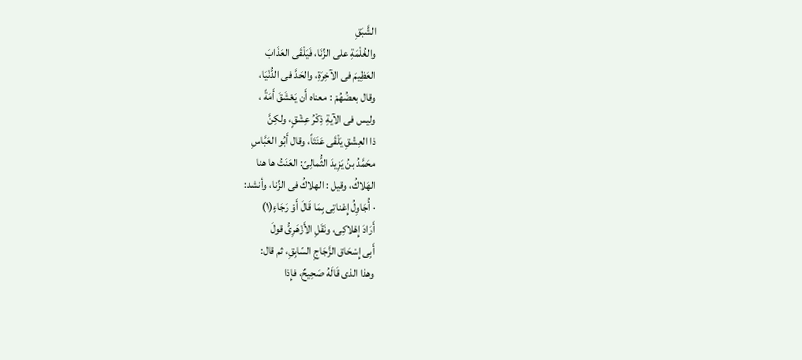الشَّبَقِ
والغُلْمَةِ على الزِّنَا، فَيَلْقَى العَذَابَ
العَظِيمَ فى الآخِرَةِ، والحَدَّ فى الدُّنْيَا،
وقال بعضُهُمْ : معناه أَن يَعْشَقَ أَمَةً ،
وليس فى الآيةِ ذِكْرُ عِشْقٍ، ولكِنَّ
ذا العِشْقِ يَلْقَى عَنَتَاً، وقال أَبُو العَبَّاسِ
محَمَّدُ بنُ يَزِيدَ الثُّمالِىّ: العَنَتُ ها هنا
الهَلاكُ، وقيل : الهلاكُ فى الزِّنا، وأنشد:
· أُجَاوِلُ إِعْناتِى بِمَا قَالَ أَوْ رَجَاءٍ(١)
أَرَادَ إِهْلاكِى، ونَقَلِ الأَزْهَرِىُّ قولَ
أَبِى إِسْحَاق الزَّجَاجِ السّابِقِ، ثم قال:
وهذا الذى قَالَهُ صَحِيحٌ، فإِذا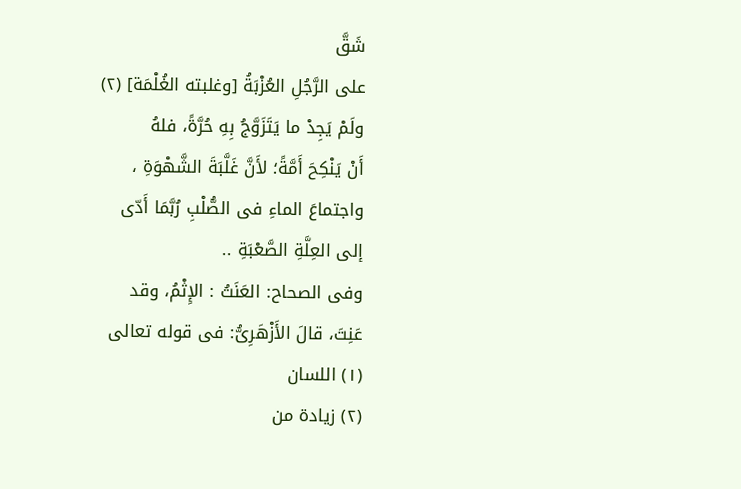شَقَّ
على الرَّجُلِ العُزْبَةُ [وغلبته الغُلْمَة] (٢)
ولَمْ يَجِدْ ما يَتَزَوَّجُ بِهِ حُرَّةً، فلهُ
أَنْ يَنْكِحَ أَمَّةً؛ لأَنَّ غَلَّبَةَ الشَّهْوَةِ ،
واجتماعَ الماءِ فى الصُّلْبِ رُبَّمَا أَدّى
إلى العِلَّةِ الصَّعْبَةِ ..
وفى الصحاح: العَنَتُ : الإِثْمُ، وقد
عَنِتَ، قالَ الأَزْهَرِىُّ: فى قوله تعالى
(١) اللسان
(٢) زيادة من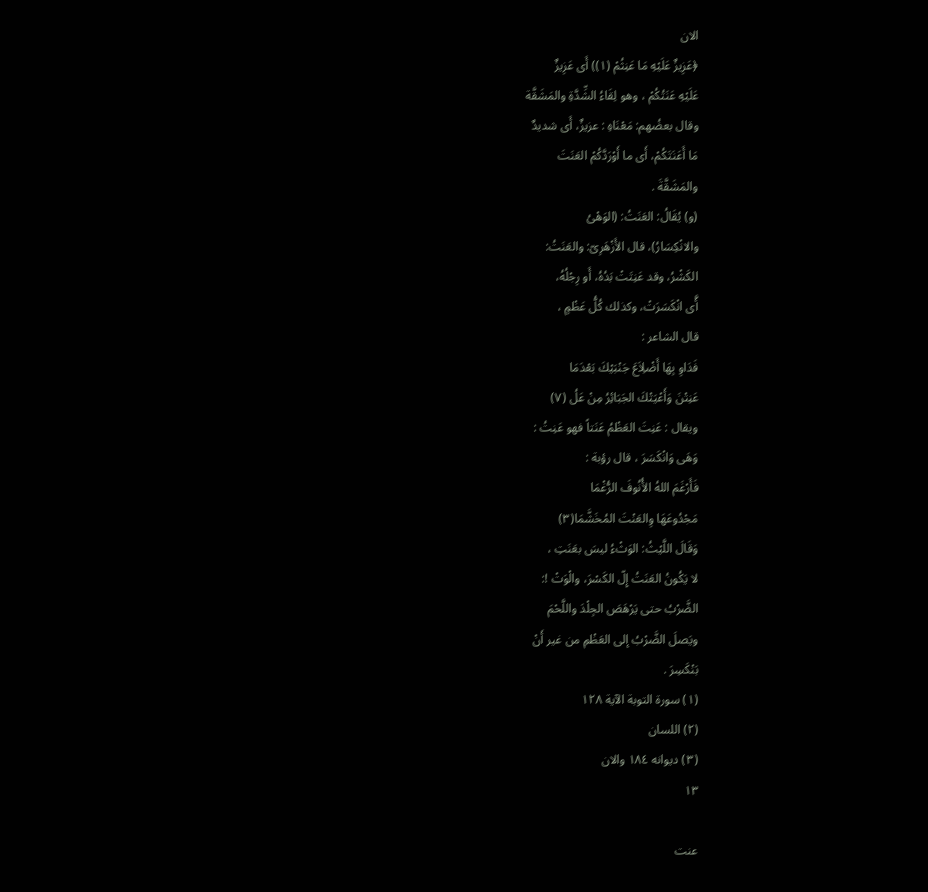الان
﴿عَزِيزٌ عَلَيْهِ مَا عَنِثُمْ (١)) أَى عَزِيزٌ
عَلَيْهِ عَنَتُكُمْ ، وهو لِقَاءُ الشِّدَّةِ والمَشَقَّة
وقال بعضُهم: مَعْنَاهِ : عزيزٌ، أَى شديدٌ
مَا أَعَنَتَكُمْ، أَى ما أَوْرَدَّكُمْ العَنَتَ
والمَشَقَّةَ .
(و) يُقَالُ: العَنَتُ: (الوَهْىُ
والانْكِسَارُ)، قال الأَزْهَرِىّ: والعَنَتُ:
الكَشْرُ، وقد عَنِتَتْ بَدُهُ، أَو رِجْلُهُ،
أَّى انْكَسَرَتْ، وكذلك كُلُّ عَظْمٍ ،
قال الشاعر :
فَدَاوِ بِهَا أَضْلِاَعَ جَنْبَيْكَ بَعْدَمَا
عَنِتْنَ وَأَعْيَتْكَ الجَبَائِرُ مِنْ عَلُ (٧)
ويقال : عَنِتَ العَظْمُ عَنَتاً فهو عَنِتُ :
وَهَى وَانْكَسَرَ ، قال رؤبة :
فَأَرْغَمَ اللهُ الأُنُوفَ الرُّغْمَا
مَجْدُوعَهَا وِالعَنْتَ المُخَشَّمَا(٣)
وَقَالَ اللَّيْثُ: الوَثْءُ ليسَ بعَنَتِ ،
لا يَكُونُ العَنَتُ إِلّ الكَسْرَ، والْوَتْ !:
الضَّرْبُ حتى يَرْهَصَ الجِلْدَ واللَّحْمَ
ويَصلَ الضَّرْبُ إلى العَظْمِ من غير أَنْ
بَنْكَسِرَ .
(١) سورة التوبة الآية ١٢٨
(٢) اللسان
(٣) ديوانه ١٨٤ والان
١٣

عنت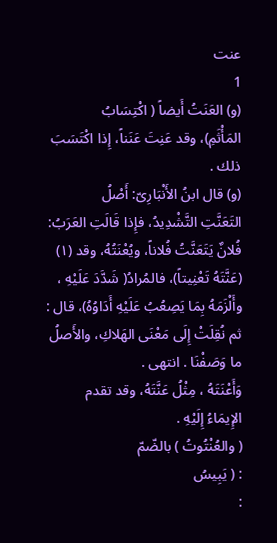عنت
1
(و) العَنَتُ أَيضاً ( اكْتِسَابُ
المَأْثَمِ)، وقد عَنِتَ عَنَناً، إِذا اكْتَسَبَ
ذلك .
(و) قال ابنُ الأَنْبَارِىّ: أَصْلُ
التَعَنَّتِ التَّشْدِيدُ، فإِذا قَالَتِ العَرَبُ:
فُلانٌ يَتَعَنَّتُ فُلاناً، ويُعْنَتُهُ، وقد (١)
(عَنَّتَهُ تَعْنِيتاً)، فالمُرادُ( شَدَّدَ عَلَيْهِ ،
وأَلْزَمَهُ بِمَا يَصِعُبُ عَلَيْهِ أَدَاوُهُ)، قال :
ثم نُقِلَتْ إِلَى مَعْنَى الهَلاكِ، والأَصلُ
ما وَصَفْنَا . انتهى .
وَأَعْنَتَهُ ، مِثْلُ عَنَّتَهُ، وقد تقدم
الإِيمَاءُ إِلَيْهِ .
( والعُنْتُوتُ ) بالضّمّ
: ( يَبِيسُ
: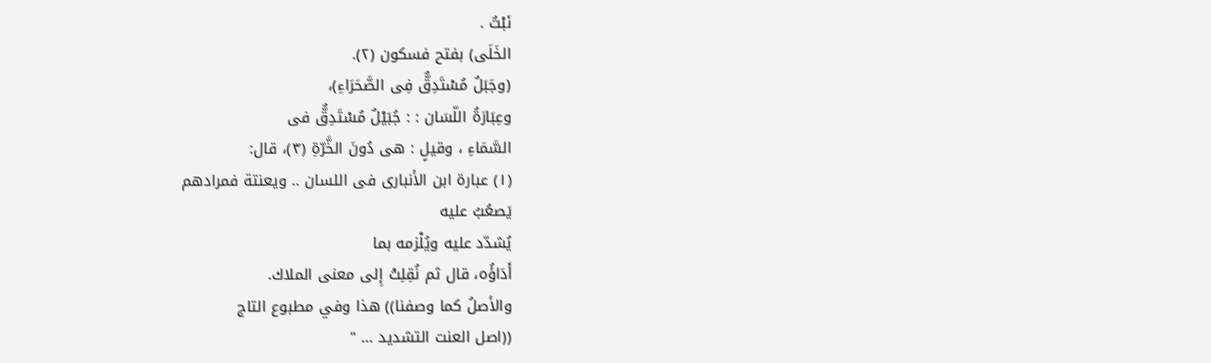نَبْتٌ .
الخَلَى) بفتح فسكون (٢).
(وجَبَلٌ مُسْتَدِقٌّ فِى الصَّحَرَاءِ)،
وعِبَارَةُ اللّسَان : : جُبَيْلٌ مُسْتَدِقٌّ فى
السَّمَاءِ ، وقيلٍ : هى دُونَ الخَّرّةِ (٣)، قال:
(١) عبارة ابن الأنبارى فى اللسان .. ويعنتة فمرادهم
يَصعُبُ عليه
يُشدّد عليه ويُلْزمه بما
أَدَاؤُه، قال ثم نُقِلِتْ إِلى معنى الملاك.
والأصلُ كما وصفنا)) هذا وفي مطبوع التاج
((اصل العنت التشديد ... "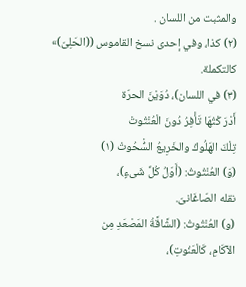والمثبت من اللسان .
(٢) كذا، وفي إحدى نسخ القاموس ((الحَلِىّ)»
كالتكملة.
(٣) في اللسان)، دُوَيْنَ الحرّة
أَدْرَ كْتُهَا تَأْفِرُ دُونَ الْعُنْتُوتْ
تِلْكَ الهَلُوكُ والخَرِيعُ السُّْحُوتْ (١)
(وَ) العُنْتُوتُ: (أَوّلُ كُلِّ شَىءٍ)،
نقله الصّاغَانىّ.
(و) العُنْتُوتُ: (الشَّاقَّةُ المَصْعَدِ مِن
الآكَامِ، كَالْعَنُوتِ)،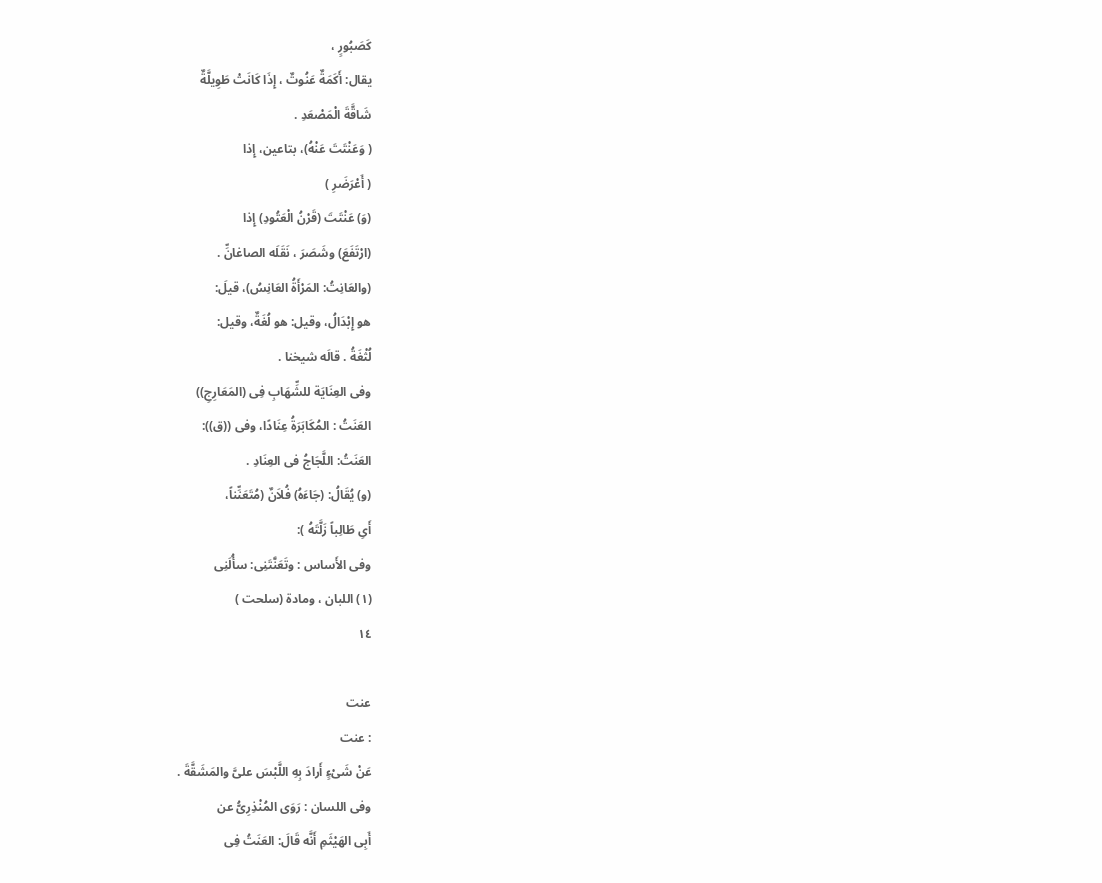كَصَبُورٍ ،
يقال: أَكَمَةٌ عَنُوتٌ ، إِذَا كَانَتْ طَوِيلَّةٌ
شَاقَّةَ الْمَصْعَدِ .
( وَعَنْتَتَ عَنْهُ)، بتاعين، إِذا
( أَعْرَضَرِ )
(وَ) عَنْتَتَ (قَرْنُ الْعَتُودِ) إِذا
(ارْتَفَعَ) وشَصَرَ ، نَقَلَه الصاغانِّ .
(والعَانِتُ: المَرْأَةُ العَانِسُ)، قيلَ:
هو إِبْدَالُ، وقيل: هو لُغَةٌ، وقيل:
لُثْغَةُ . قالَه شيخنا .
وفى العِنَايَة للشِّهَابِ فِى (المَعَارِجِ))
العَنَتُ : المُكَابَرَةُ عِنَادًا، وفى ((ق)):
العَنَتُ: اللَّجَاجُ فى العِنَادِ .
(و) يُقَالُ: (جَاءَهُ) فُلاَنٌ (مُتَعَنِّناً،
أَىِ طَالِباً زَلَّتَهُ ):
وفى الأَساس : وتَعَنَّتَنِى: سأُلَنِى
(١) اللبان ، ومادة (سلحت )
١٤

عنت
: عنت
عَنْ شَىْءٍ أَرادَ بِهِ اللَّبْسَ علىَّ والمَشَقَّةَ .
وفى اللسان : رَوَى المُنْذِرِىُّ عن
أَبِى الهَيْثَمِ أَنَّه قَالَ: العَنَتُ فِى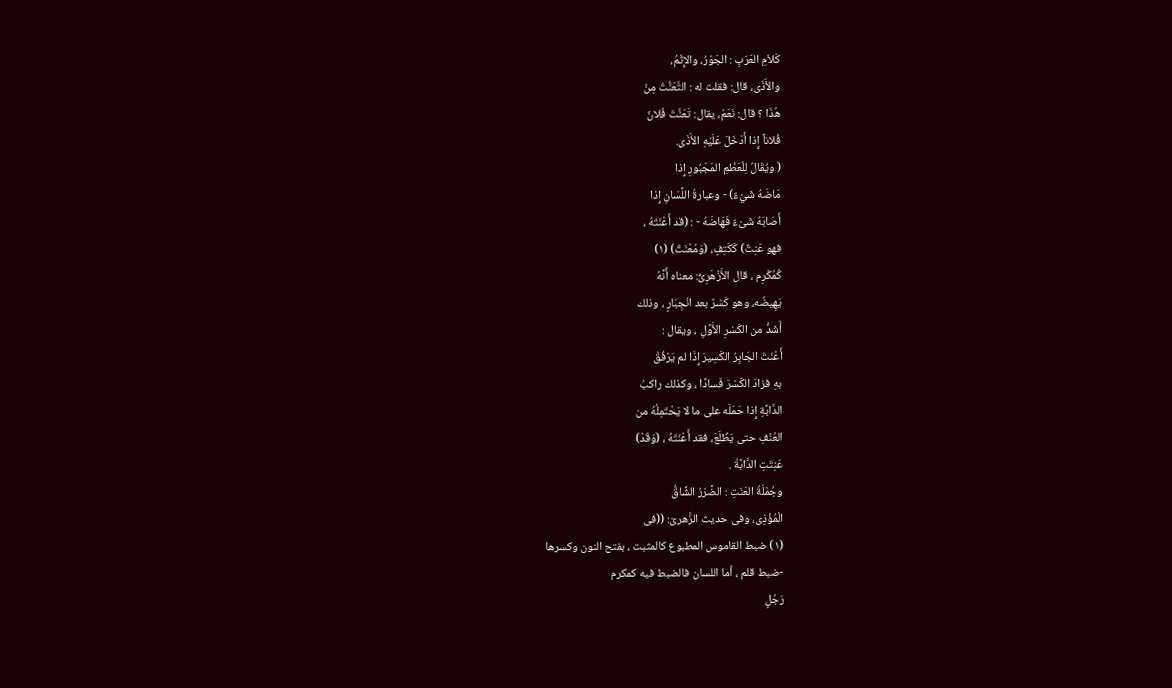كَلاَمِ العَرَبِ : الجَوْرُ، والإِثْمُ،
والأَذَى، قال: فقلت له : التَّعَنُّتُ مِنْ
هُذَا ؟ قال: نَعَمْ، يقال: تَعَنَّتَ فُلانٌ
فُلاناً إِذا أَدْخَلَ عَلَيْهِ الأَذَى.
( ويُقَالُ لِلْعَظْمِ المَجْبُورِ إِذا
مَاضَهُ شَيْءٌ) - وعبارةُ اللَّسَانِ إِذا
أَصَابَهُ شَىْءٌ فَهَاضَهُ - : (قد أَعْنَتَهُ ،
فهو عَنِتٌ) كَكَتِفٍ، (وَمُعْنَتٌ) (١)
كُمُكْرِم ، قال الأَزْهَرِىُّ: معناه أَنَّهُ
يَهِيضُه، وهو كَسْرٌ بعد انْجِبَارٍ ، وذلك
أَشَدُّ من الكَسْرِ الأَوَّلِ ، ويقال :
أَعْنَتَ الجَابِرُ الكَسِيرَ إِذَا لم يَرْفُقْ
بهِ فزادَ الكَسْرَ فَسادًا ، وكذلك راكبُ
الدَّابَّةِ إِذا حَمَلَه على ما لا يَحْتَمِلُهُ من
العُنْفِ حتى يَظْلَعَ، فقد أَعْنَتَهُ ، (وَقَدْ)
عَنِتَتِ الدَّابَّةُ .
وجُمْلَةُ العَنَتِ : الضَّرَرُ الشَّاقُّ
الْمُؤْذِى، وفى حديث الزَّهرىّ: ((فى
(١) ضبط القاموس المطبوع كالمثبت ، بفتح النون وكسرها
-ضبط قلم ، أما اللسان فالضبط فيه کمكرم
رَجُلٍ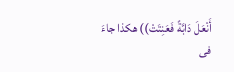أَنْعَلَ دَابَّةً فَعَنِتَتْ)) هكذا جاءَ
فى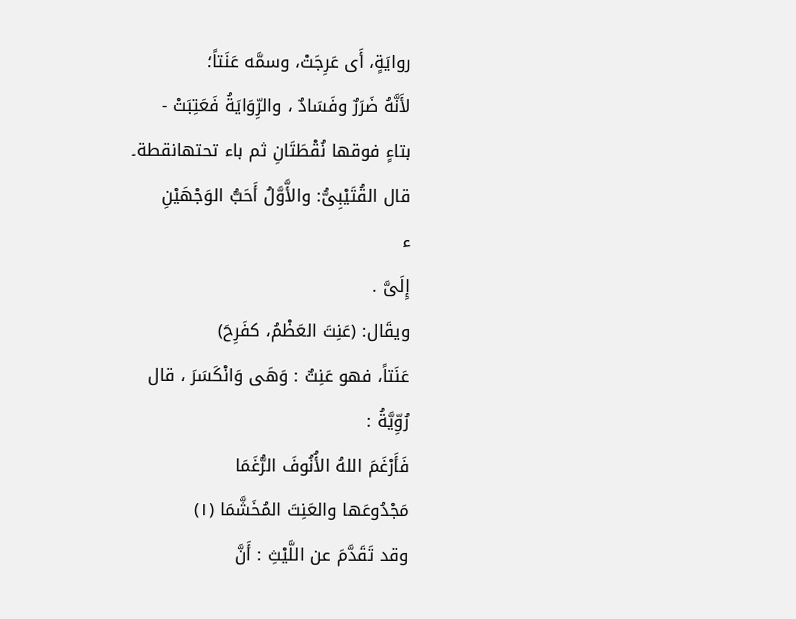روايَةٍ، أَى عَرِجَتْ، وسمَّه عَنَتاً؛
لأَنَّهُ ضَرَرٌ وفَسَادٌ ، والرِّوَايَةُ فَعَتِبَتْ -
بتاءٍ فوقها نُقْطَتَانِ ثم باء تحتهانقطة۔
قال القُتَيْبِىُّ: والأَّوَّلُ أَحَبُّ الوَجْهَيْنِ
ء
إِلَىَّ .
ويقَال: (عَنِتَ العَظْمُ، كفَرِحَ)
عَنَتاً، فهو عَنِتٌ : وَهَى وَانْكَسَرَ ، قال
رُوِّيَّةُ :
فَأَرْغَمَ اللهُ الأُنُوفَ الرُّغَمَا
مَجْدُوعَها والعَنِتَ المُخَشَّمَا (١)
وقد تَقَدَّمَ عن اللَّيْثِ : أَنَّ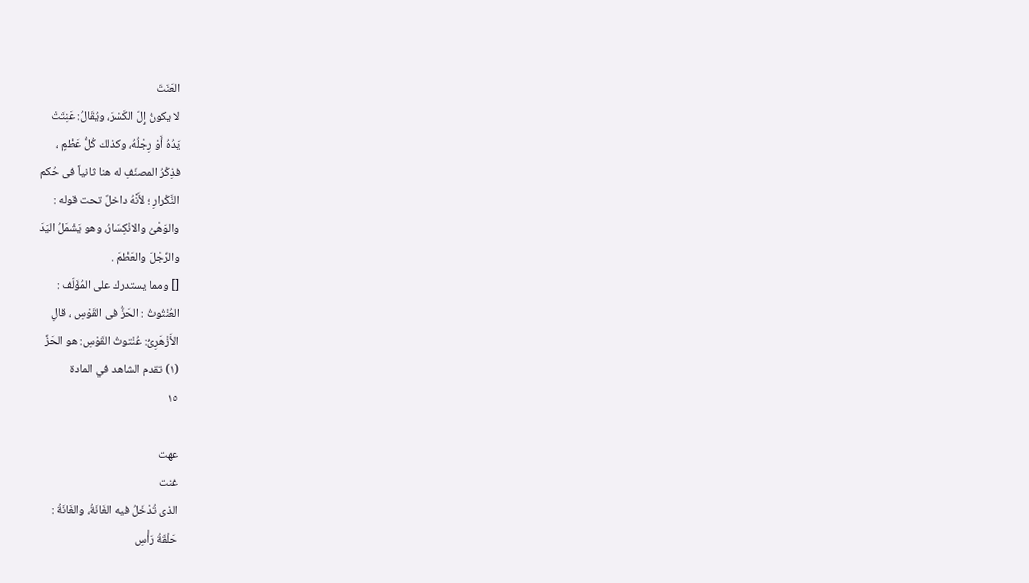العَنَتَ
لا يكونُ إِلّ الكَسْرَ، ويُقَالُ: عَنِتَتْ
يَدُهُ أَوْ رِجْلُهُ، وكذلك كُلُّ عَظْمٍ ،
فذِكْرُ المصنّفِ له هنا ثانياً فى حُكم
النَّكْرارِ ؛ لأَنَّهُ داخلٌ تحت قوله :
والوَهْىُ والانْكِسَارُ، وهو يَشْمَلُ اليَدَ
والرِّجْلَ والعَظْمَ .
[] ومما يستدرك على المُؤَلّف :
العُنْتُوتُ : الحَزُّ فى القَوْسِ ، قالِ
الأَزْهَرِىُّ: عُنْتوتُ القَوْسِ: هو الحَزِّ
(١) تقدم الشاهد في المادة
١٥

عهت
غنت
الذى تُدْخَلُ فيه الغَانَةُ، والغَانَةُ :
حَلْقَةُ رَأْسِ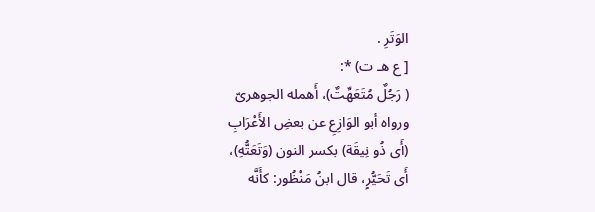الوَتَرِ .
[ ع هـ ت) *:
( رَجُلٌ مُتَعَهِّتٌ)، أَهمله الجوهرىّ
ورواه أبو الوَازِعِ عن بعضِ الأَعْرَابِ
(أَى ذُو نِيقَة) بكسر النون (وَتَعَتُّهِ)،
أَى تَحَيُّرٍ، قال ابنُ مَنْظُور: كأَنَّه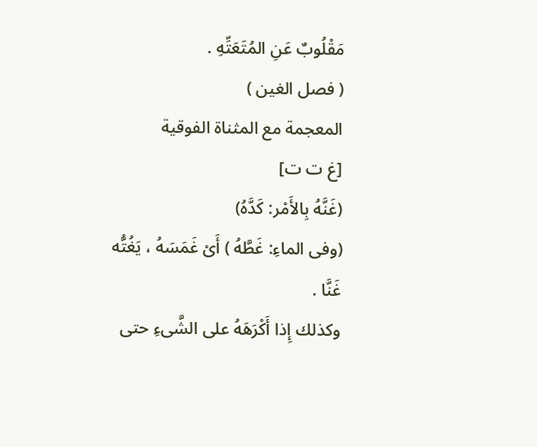مَقْلُوبٌ عَنِ المُتَعَتِّهِ .
( فصل الغين )
المعجمة مع المثناة الفوقية
[غ ت ت]
(غَنَّهُ بِالأَمْر: كَدَّهُ)
(وفى الماءِ: غَطَّهُ ) أَىْ غَمَسَهُ ، يَغُتُّه
غَنَّا .
وكذلك إِذا أَكْرَهَهُ على الشَّىءِ حتى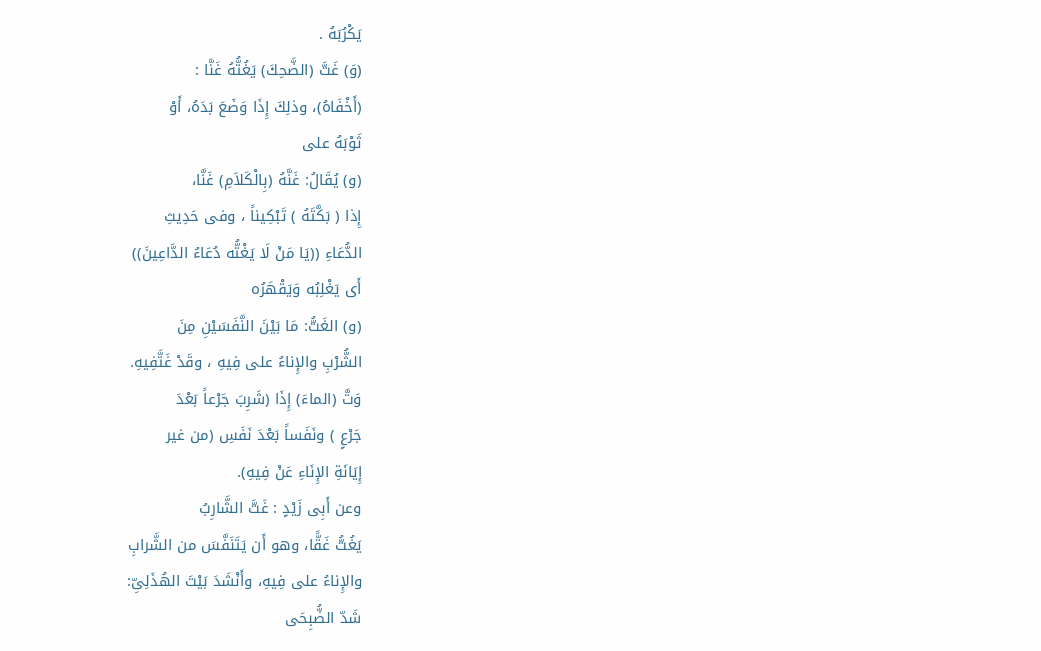يَكْرُبَهُ .
(وَ) غَتَّ (الضَّحِكَ) يَغُتُّهُ غَنَّا :
(أَخْفَاهُ)، وذلِكَ إِذَا وَضَعَ بَدَهُ، أَوْ
ثَوْبَهُ على
(و) يُقَالُ: غَنَّهُ (بِالْكَلاَمِ) غَنَّا،
إِذا ( بَكَّتَهُ ) تَبْكِيناً ، وفى حَدِيثِ
الدُّعَاءِ ((يَا مَنْ لَا يَغْتُّه دُعَاءُ الدَّاعِينَ))
أَى يَغْلِبُه وَيَقْهَرُه
(و) الغَتُّ: مَا بَيْنَ النَّفَسَيْنِ مِنَ
الشُّرْبِ والإِناءُ على فِيهِ ، وقَدْ غَتَّفِيهِ.
وَتَّ (الماءَ) إِذَا (شَرِبَ جَرْعاً بَعْدَ
جَرْعٍ ) ونَفَساً بَعْدَ نَفَسِ (من غير
إِيَانَةِ الإِنَاءِ عَنْ فِيهِ).
وعن أَبِى زَيْدٍ : غَتَّ الشَّارِبُ
يَغُتُّ غَقًّا، وهو أَن يَتَنَفَّسَ من الشَّرابِ
والإِناءُ على فِيهِ، وأَنْشَدَ بَيْتَ الهُذَلِىِّ:
شَدّ الضُّبِحَى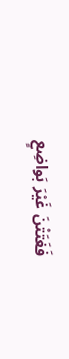فَغَتَتْنَ غَيْرَ بَواضِعٍ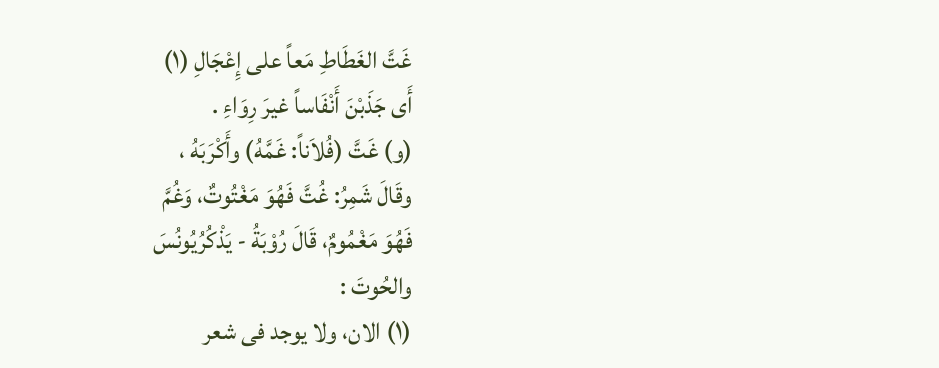غَتَّ الغَطَاطِ مَعاً على إِعْجَالِ (١)
أَى جَذَبْنَ أَنْفَاساً غيرَ رِوَاءِ .
(و) غَتَّ (فُلاَناً: غَمَّهُ) وأَكْرَبَهُ ،
وقَالَ شَمِرُ: غُتَّ فَهُوَ مَغْتُوتٌ، وَغُمَّ
فَهُوَ مَغْمُومٌ، قَالَ رُوْبَةُ - يَذْكُرُيُونُسَ
والحُوتَ :
(١) الان، ولا يوجد فى شعر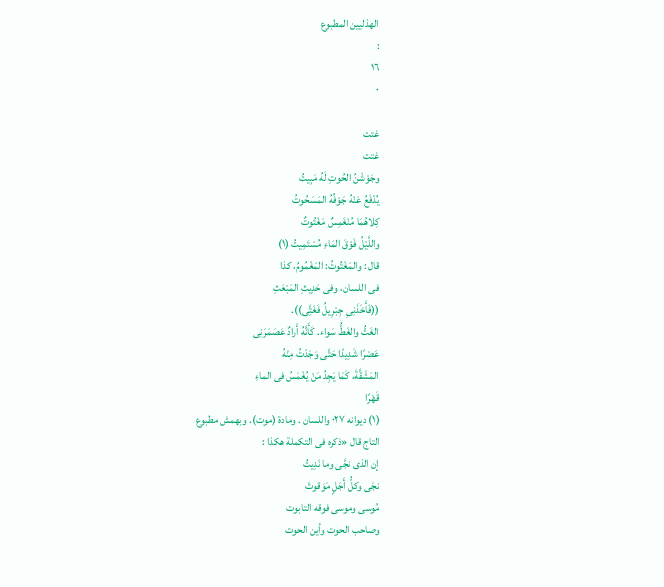الهذليين المطبوع
:
١٦
٠

غتت
غتت
وجَوْشَنُ الحُوتِ لَهُ مَبِيتُ
يُدْفَعُ عَنْهُ جَوْفُهُ المَسَحُوتُ
كِلاهُمَا مُنْغَمِسٌ مَغْتُوتٌ
واللَّيْلُ فَوْقَ المَاءِ مُسْتَمِيتُ (١)
قال : والمَغْتُوتُ: المَغْمُومُ، كذا
فى اللسان، وفى حَدِيثِ المَبْعَثِ
((فَأَخَذَنِىِ جِبْرِيلُ فَغَتَِّى)).
الغَتُّ والغَطُّ سَواء. كَأَنَّهُ أَرادٌ عَصَمَرَنِى
عَصْرًا شَدِيدًا حَتَّى وَجَدْتُ مِنْهُ
المَشَقَّةَ، كَمَا يَجِدُ مَنْ يُغْمَسُ فى الماءِ
قَهْرًا
(١) ديوانه ٠٢٧ واللسان . ومادة (موت). وبهمش مطبوع
التاج قال «ذكره فى التكملة هكذا :
إن الذى نجَّى وما نَدِيتُ
نجَى وكلُّ أَجَلٍ مَوَقوتْ
مُوسى وموسى فوقه التابوت
وصاحب الحوت وأين الحوت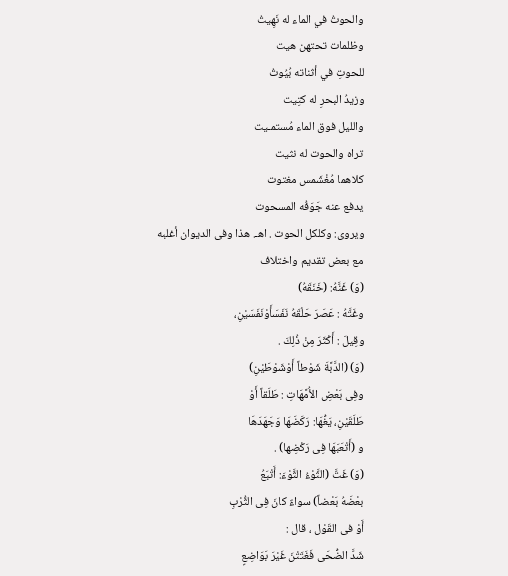والحوتُ في الماء له نَهِيتُ
وظلمات تحتهن هيت
للحوتِ في أثناته بُيُوتُ
وزيدُ البحرِ له كتِيت
والليل فوق الماء مُستمـيت
تراه والحوت له نثيت
كلاهما مُغْشَمس مغتوت
يدفع عنه جَوَفُه المسحوت
ويروى: وكلكل الحوت . اهـ. هذا وفى الديوان أغلبه
مع بعض تقديم واختلاف
(وَ) غَنَّهُ: (خَنَقَهُ)
وغَتَّهُ : عَصَرَ حَلْقَهُ نَفَسَأَوْنَفَسَيْنِ،
وقِيلَ : أَكْثَرَ مِنْ ذُلِكَ .
(وَ) (الدَّبَّةَ شَوْطاً أَوْشَوْطَيْنِ)
وفِى بَعْضِ الأُمَّهَاتِ : طَلَقاً أَوْ
طَلَقَيْنِ، يَغُّهَا: رَكَضَهَا وَجَهَدَهَا
و (أَتْعَبَهَا فِى رَكْضِها) .
(وَ) غَتَّ (الثَّوْءُ الثَّوْءَ: أَتْبَعُ
بعْضَهُ بَعْضاً) سواءٌ كانَ فِى الثُّرْبِ
أَوْ فى القَوْل ، قال :
شَدَّ الضُّحَى فَغَتَتْنَ غَيْرَ بَوَاضِعٍ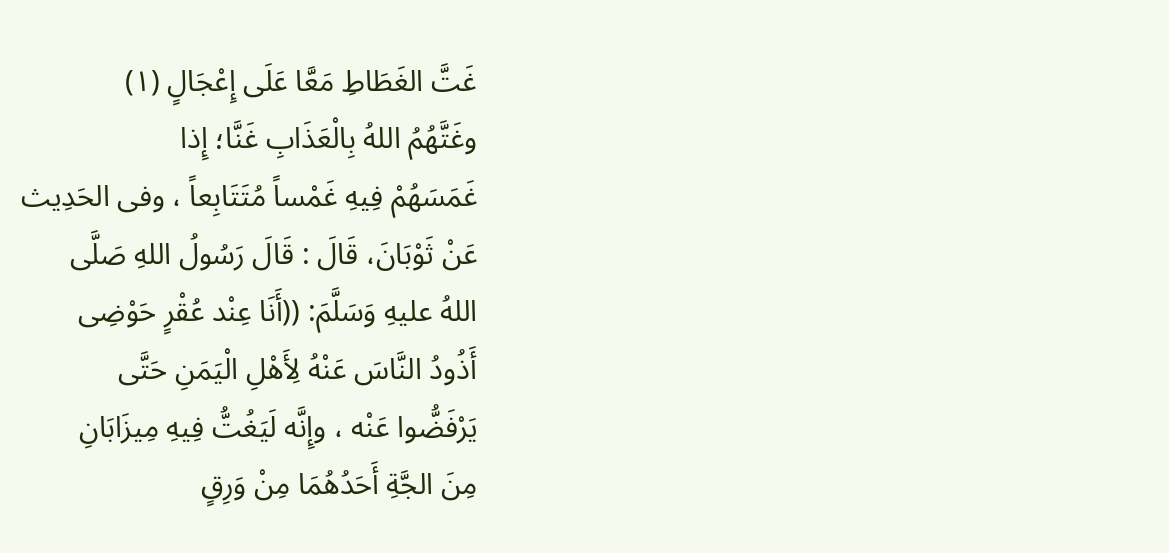غَتَّ الغَطَاطِ مَعَّا عَلَى إِعْجَالٍ (١)
وغَتَّهُمُ اللهُ بِالْعَذَابِ غَنَّا؛ إِذا
غَمَسَهُمْ فِيهِ غَمْساً مُتَتَابِعاً ، وفى الحَدِيث
عَنْ ثَوْبَانَ، قَالَ : قَالَ رَسُولُ اللهِ صَلَّى
اللهُ عليهِ وَسَلَّمَ: ((أَنَا عِنْد عُقْرٍ حَوْضِى
أَذُودُ النَّاسَ عَنْهُ لِأَهْلِ الْيَمَنِ حَتَّى
يَرْفَضُّوا عَنْه ، وإِنَّه لَيَغُتُّ فِيهِ مِيزَابَانِ
مِنَ الجَّةِ أَحَدُهُمَا مِنْ وَرِقٍ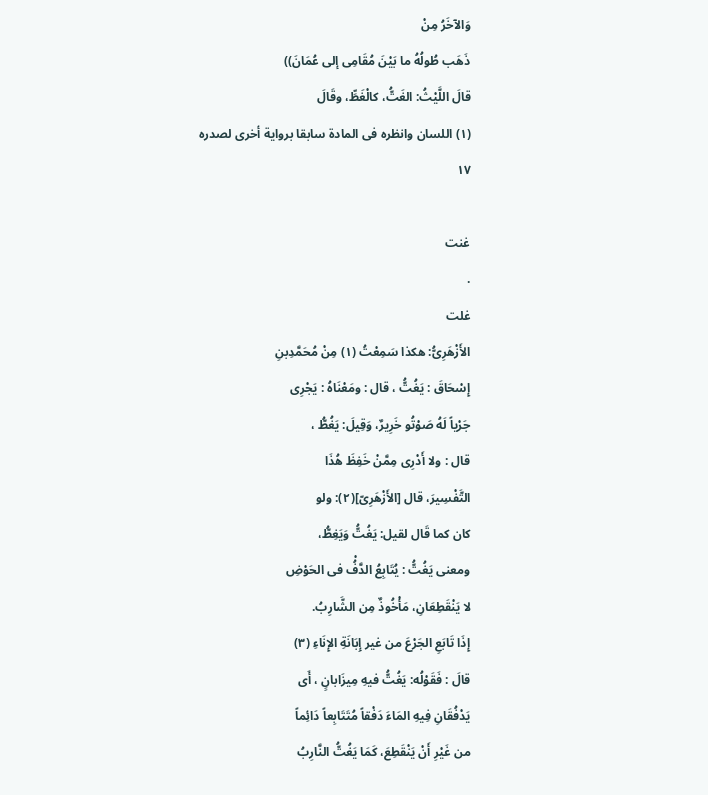وَالآخَرُ مِنْ
ذَهَب طُولُهُ ما بَيْنَ مُقَامِى إلى عُمَانَ))
قالَ اللَّيْثُ: الغَتُّ، كالْغَطِّ، وقَالَ
(١) اللسان وانظره فى المادة سابقا برواية أخرى لصدره
١٧

غنت
.
غلت
الأَزْهَرِىُّ: هكذا سَمِعْتُ (١) مِنْ مُحَمَّدِبنِ
إِسْحَاقَ : يَغُتُّ ، قال : ومَعْنَاهُ : يَجْرِى
جَرْياً لَهُ صَوْتُو خَرِيرٌ، وَقِيلَ: يَغُطُّ ،
قال : ولا أَدْرِى مِمَّنْ خَفِظَ هُذَا
التَّفْسِيرَ، قال [الأَزْهَرِىّ](٢): ولو
كان كما قَال لقيل: يَغُتُّ وَيَغِطُّ،
ومعنى يَغُتُّ : يُتَابِعُ الدَّفُْ فى الحَوْضِ
لا يَنْقَطِعَانِ، مَأْخُوذٌ مِن الشَّارِبُ.
إِذَا تَابَعِ الجَرْعَ من غير إِبَانَةِ الإِنَاءِ (٣)
قالَ : فَقَوْلُه: يَغُتُّ فيهِ مِيزَابانٍ ، أَى
يَدْفُقَانِ فِيهِ المَاءَ دَفْقاً مُتَتَابِعاً دَائِماً
من غَيْرِ أَنْ يَنْقَطِعَ، كَمَا يَغُتُّ النَّارِبُ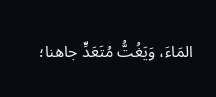المَاءَ، وَيَغُتُّ مُتَعَدٍّ جاهنا؛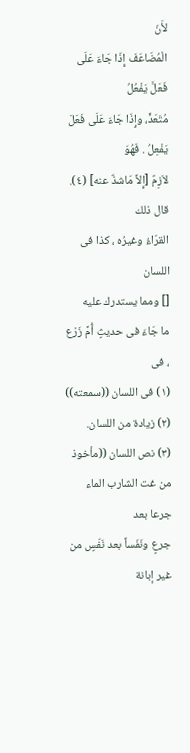لأَنّ
الْمُضَاعَفَ إِذَا جَاءَ عَلَى فَعَلَّ يَفْعُلُ
مُتَعَدٍّ، وإِذَا جَاءَ عَلَى فَعَلَ يَفْعِلُ . فَهُوَ
لاَزِمٌ [إِلاَّ مَاشذٌ عنه] (٤). قال ذلك
القرّاءُ وغيرُه ، كذا فى اللسان
[] ومما يستدرك عليه
ما جَاءَ فى حديثٍ أُمَّ زَرْع ، فى
(١) فى اللسان ((سمعته))
(٢) زيادة من اللسان.
(٣) نص اللسان ((مأخوذ من غت الشارب الماء جرعا بعد
جرعٍ ونَفَساً بعد نَفّسٍ من غير إبانة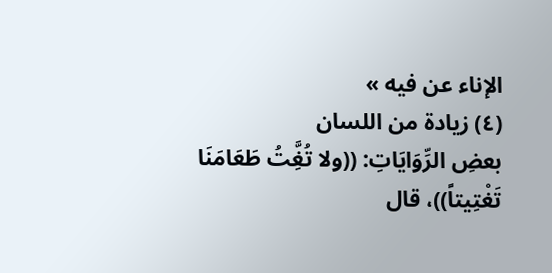الإناء عن فيه »
(٤) زيادة من اللسان
بعضِ الرِّوَايَاتِ: ((ولا تُغَِّتُ طَعَامَنَا
تَغْتِيتاً))، قال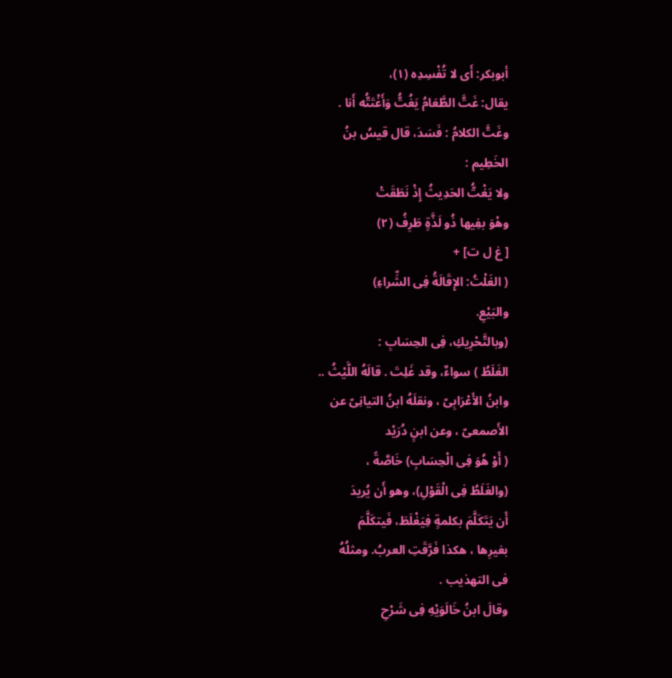أبوبكر: أَى لا تُفْسِدِه (١)،
يقال: غَتَّ الطَّعَامُ يَغُتُّ وَأَغْتَتُّه أَنا .
وغَتَّ الكلامُ : فَسَدَ، قال قيسُ بنُ
الخَطِيم :
ولا يَغْتُّ الحَدِيثُ إِذْ نَطَقَتْ
وهْوَ بفِيها ذُو لَذَّةٍ طَرِفُ (٢)
[ غ ل ت] +
( الغَلْتُ: الإِقَالَةُ فِى الشِّراءِ)
والبَيْعِ.
(وبالتَّحْرِيكِ، فِى الحِسَابِ :
الغَلَطُ ) سواءٌ، وقد غَلِتَ . قالَهُ اللَّيْثُ ..
وابنُ الأَعْرَابِىّ ، ونقلَهُ ابنُ التيانِىّ عن
الأَصمعىّ ، وعن ابنٍ دُرَيْد
( أَوْ هُوَ فِى الْحِسَابِ) خَاصَّةً ،
(والغَلَطُ فِى الْقَوْلِ)، وهو أَن يُريدَ
أَن يَتَكَلَّمَ بكلمةٍ فِيَغْلَطَ، فَيتكَلَّمَ
بغيرِها ، هكذا فَرَّقَتِ العربُ. ومثلُهُ
فى التهذيب .
وقالَ ابنُ خَالَوَيْهِ فِى شَرْحِ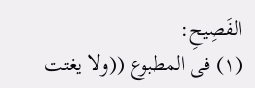الفَصِيحِ:
(١) فى المطبوع ((ولا يغتت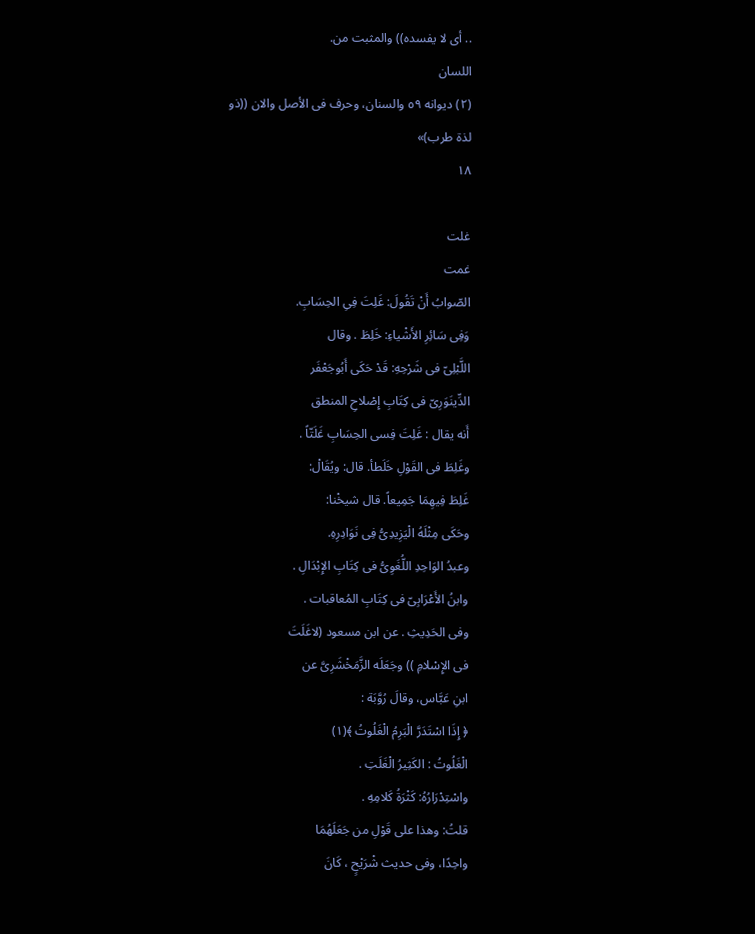.. أى لا يفسده)) والمثبت من.
اللسان
(٢) ديوانه ٥٩ والسنان، وحرف فى الأصل والان ((ذو
لذة طرب)»
١٨

غلت
غمت
الصّوابُ أَنْ تَقُولَ: غَلِتَ فِىِ الحِسَابِ.
وَفِى سَائِرِ الأَشْياءِ: خَلِطَ . وقال
اللَّبْلِىّ فى شَرْحِهِ: قَدْ حَكَى أَبُوجَعْفَر
الدِّينَوَرِىّ فى كِتَابِ إِصْلاحِ المنطق
أَنه يقال : غَلِتَ فِسى الحِسَابِ غَلَتّاً .
وغَلِطَ فى القَوْلِ خَلَطأ. قال: ويُقَالْ:
غَلِطَ فِيهِمَا جَمِيعاً. قال شيخْنا:
وحَكَى مِثْلَهُ الْيَزِيدِىُّ فِى نَوَادِرِهِ.
وعبدُ الوَاحِدِ اللُّغَوِىُّ فى كِتَابِ الإِبْدَالِ .
وابنُ الأَعْرَابِىّ فى كِتَابِ المُعاقبات .
وفى الحَدِيثِ . عن ابن مسعود (لاغَلَتَ
فى الإِسْلامِ )) وجَعَلَه الزَّمَخْشَرِىَّ عن
ابنِ عَبَّاس، وقالَ رُوَّبَة :
﴿ إِذَا اسْتَدَرَّ الْبَرِمُ الْغَلُوتُ ﴾(١)
الْغَلُوتُ : الكَثِيرُ الْغَلَتِ .
واسْتِدْرَارُهُ: كَثْرَةُ كَلامِهِ .
قلتُ: وهذا على قَوْلِ من جَعَلَهُمَا
واحِدًا، وفى حديث شْرَيْحٍ ، كَانَ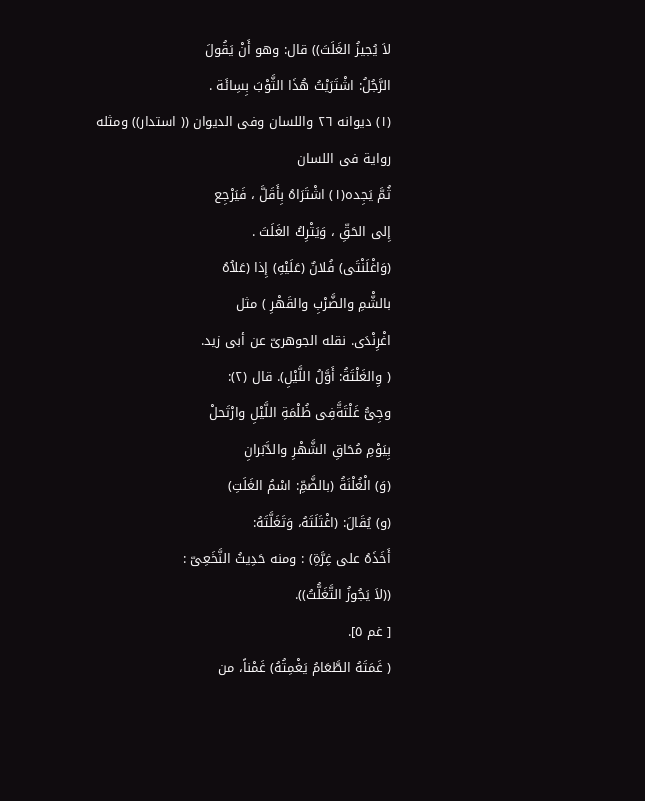لاَ يُجيزُ الغَلَتَ)) قال: وهو أَنْ يَقُولَ
الرَّجُلُ: اشْتَرَيْتُ هُذَا الثَّوْبَ بِسِائَة .
(١) ديوانه ٢٦ واللسان وفى الديوان (( استدار)) ومثله
رواية فى اللسان
ثُمَّ يَجِده(١) اشْتَرَاهُ بِأَقَلَّ ، فَيَرْجِع
إِلى الحَقِّ ، وَيَتْرِكُ الغَلَتَ .
(وَاغْلَنْتَى) فُلانٌ (عَلَيْهِ) إِذا (عَلاُهُ
بالشّْمِ والضَّرْبِ والقَهْرِ ) مثل
اغْرِنْدَى. نقله الجوهرىّ عن أبى زيد.
( وِالغَلْتَةُ: أَوَّلُ اللَّيْلِ). قال (٢):
وجِىُّ غَلْتَةَّفِى ظُلْمَةِ اللَّيْلِ وارْتَحلْ
بِيَوْمِ مُحَاقِ الشَّهْرِ والدَّبَرانِ
(وَ) الْغُلْنَةُ (بالضَّمِّ: اسْمُ الغَلَتِ)
(و) يُقَالَ: (اغْتَلَتَهُ، وَتَغَلَّتَهُ:
أَخَذَهُ على غِرَّةِ) : ومنه حَدِيثُ النَّخَعِىّ :
((لاَ يَجُوزُ التَّغَلُّتُ)).
[ غم ٥].
( غَمَتَهُ الطَّعَامُ يَغْمِتُهُ) غَمْناً، من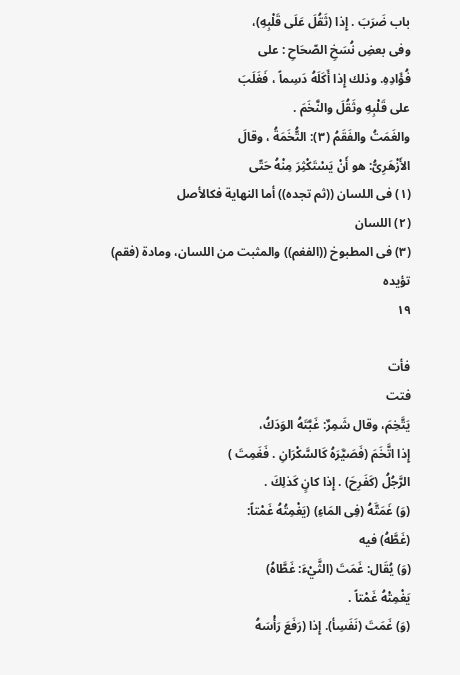باب ضَرَبَ . إِذا (ثَقُلَ عَلَى قَلْبِهِ)،
وفى بعضِ نُسَخِ الصّحَاحِ : على
فُؤَادِهِ. وذلك إِذا أَكَلَهُ دَسِماً ، فَغَلَبَ
على قَلْبِهِ وثَقُلَ والنَّخَمَ .
والغَمَتُ والفَقَمُ (٣): التُّخَمَةُ ، وقالَ
الأَزْهَرِىُّ: هو أَنْ يَسْتَكْثِرَ مِنْهُ حَتّى
(١) فى اللسان ((ثم تجده)) أما النهاية فكالأصل
(٢) اللسان
(٣) فى المطبوخ ((الفغم)) والمثبت من اللسان، ومادة (فقم)
تؤيده
١٩

فأت
فتت
يَتَّخِمَ، وقال شَمِرٌ: غَبَّتَهُ الوَدَكُ،
إِذا اتَّخَمَ (فَصَيَّرَهُ كَالسَّكْرَانِ . فَغَمِتَ )
الرَّجُلُ (كَفَرِحَ) . إِذا كانٍ كَذلِكَ .
(وَ) غَمَتَّهُ (فِى المَاءِ) (يَغْمِتُهُ غَمْتاً:
(غَطَّهُ) فيه
(وَ) يُقَال: غَمَتَ (الثَّيْءَ: غَطَّاهُ)
يَغْمِتْهُ غَمْتاً .
(وَ) غَمَتَ (نَفَسِأ). إِذا (رَفَعَ رَأْسَهُ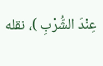عِنْدَ الشُّرْبِ )، نقله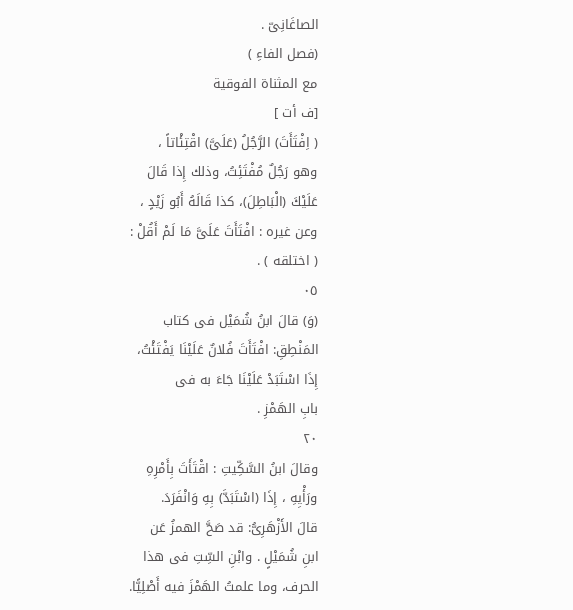الصاغَانِىّ .
(فصل الفاءِ )
مع المثناة الفوقية
[ف أت ]
( اِفْتَأَتَ) الرَّجُلُ (عَلَىَّ) اقْتِئْاتاً ،
وهو رَجُلٌ مُفْتَئِتُ، وذلك إِذا قَالَ
عَلَيْكَ (الْبَاطِلَ)، كذا قَالَهُ أَبُو زَيْدٍ ،
وعن غيره : افْتَأَتَ عَلَىَّ مَا لَمْ أَقُلْ :
( اختلقه ) .
٠٥
(وَ) قالَ ابنُ شُمَيْل فى كتاب
المَنْطِقِ: افْتَأَتَ فُلانٌ عَلَيْنَا يَفْتَئْتُ،
إِذَا اسْتَبَدْ عَلَيْنَا جَاءَ به فى
بابِ الهَمْزِ .
٢٠
وقالَ ابنُ السَّكِّيتِ : اقْتَأَتَ بِأَمْرِهِ
ورَأْيِهِ ، إِذَا (اسْتَبَدَّ) بِهِ وَانْفَرَدَ.
قالَ الأَزْهَرِىُّ: قد صَحَّ الهمزُ عَن
ابنِ شُمَيْلٍ . وابْنِ السِّتِ فى هذا
الحرف، وما علمتُ الهَمْزَ فيه أَصْلِيًّا.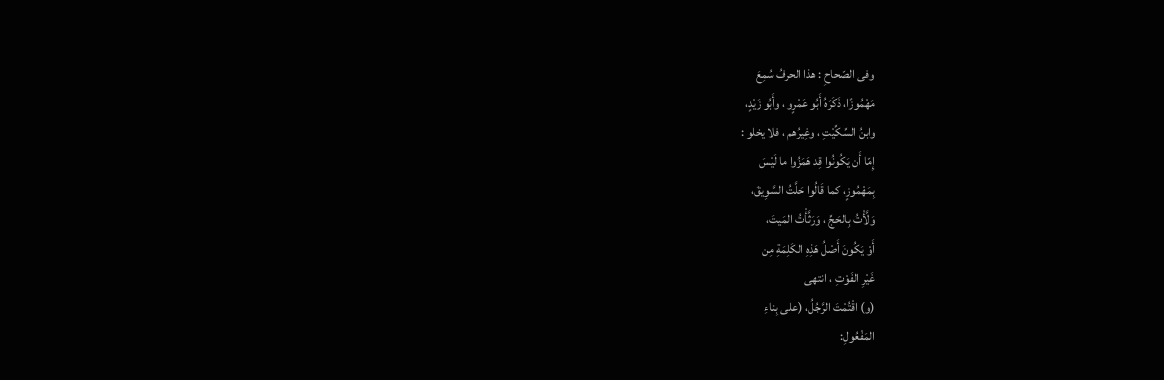وفى الصّحاحِ : هذا الحرفُ سُمِعَ
مَهْمُوزًا، ذَكَرَهُ أَبُو عَمْرٍو ، وأَبُو زَيْدٍ،
وابنُ السِّكِّيْتِ ، وغِيرُهم ، فلا يخلو :
إِمّا أَن يَكُونُوا قِد هَمَزُوا ما لَيْسَ
بِمَهْمُوزٍ، كما قَالُوا حَلَّتُ السَّوِيقَ،
وَلَّأْتُ بِالحَجِّ ، وَرَثَّأْتُ المَيتَ،
أَوْ يَكُونَ أَصْلُ هَذِهِ الكَلِمَةِ مِن
غَيْرِ الفَوْتِ ، انتهى
(و) اقْتُمْتَ الرَّجُلُ، (على بِناءِ
المَفْعُولِ: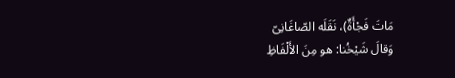مَاتَ فَجْأَةٌ)، نَقَلَه الصّاغَانِىّ
وَقالَ شَيْخُنا: هو مِنَ الأَلْفَاظِ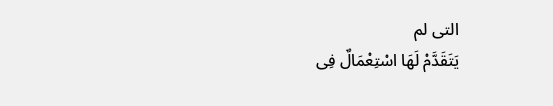التى لم
يَتَقَدَّمْ لَهَا اسْتِعْمَالٌ فِى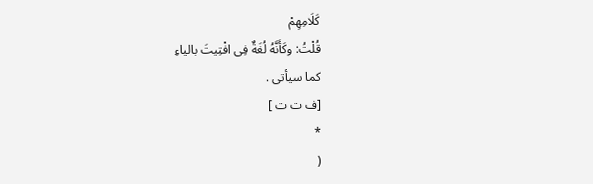كَلَامِهِمْ
قُلْتُ: وكَأَنَّهُ لُغَةٌ فِى افْتِيتَ بالياءِ
كما سيأتى .
[ف ت ت ]
*
(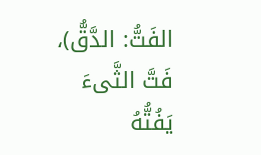الفَتُّ: الدَّقُّ)، فَتَّ الثَّىءَ يَفُتُّهُ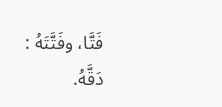فَتَّا، وفَتَّتَهُ : دَقَّهُ.